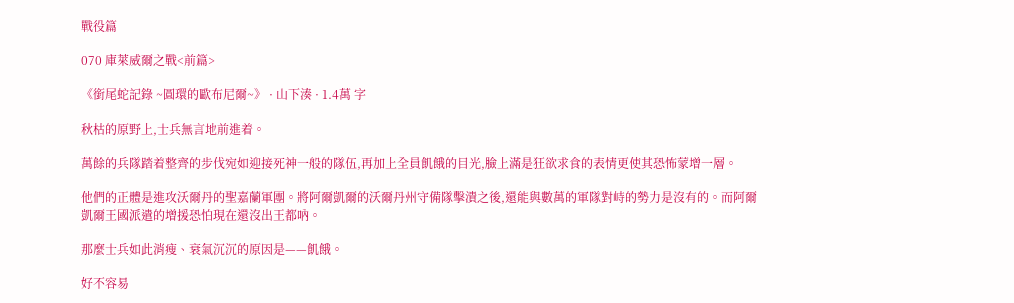戰役篇

070 庫萊威爾之戰<前篇>

《銜尾蛇記錄 ~圓環的歐布尼爾~》 · 山下湊 · 1.4萬 字

秋枯的原野上,士兵無言地前進着。

萬餘的兵隊踏着整齊的步伐宛如迎接死神一般的隊伍,再加上全員飢餓的目光,臉上滿是狂欲求食的表情更使其恐怖蒙增一層。

他們的正體是進攻沃爾丹的聖嘉蘭軍團。將阿爾凱爾的沃爾丹州守備隊擊潰之後,還能與數萬的軍隊對峙的勢力是沒有的。而阿爾凱爾王國派遣的增援恐怕現在還沒出王都吶。

那麼士兵如此消瘦、衰氣沉沉的原因是——飢餓。

好不容易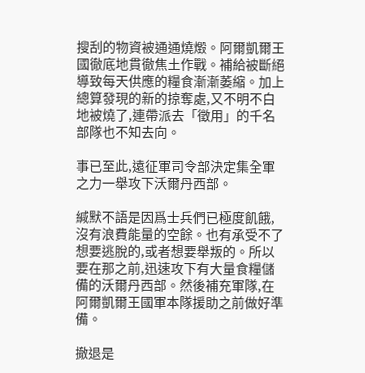搜刮的物資被通通燒燬。阿爾凱爾王國徹底地貫徹焦土作戰。補給被斷絕導致每天供應的糧食漸漸萎縮。加上總算發現的新的掠奪處,又不明不白地被燒了,連帶派去「徵用」的千名部隊也不知去向。

事已至此,遠征軍司令部決定集全軍之力一舉攻下沃爾丹西部。

緘默不語是因爲士兵們已極度飢餓,沒有浪費能量的空餘。也有承受不了想要逃脫的,或者想要舉叛的。所以要在那之前,迅速攻下有大量食糧儲備的沃爾丹西部。然後補充軍隊,在阿爾凱爾王國軍本隊援助之前做好準備。

撤退是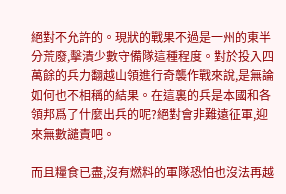絕對不允許的。現狀的戰果不過是一州的東半分荒廢,擊潰少數守備隊這種程度。對於投入四萬餘的兵力翻越山領進行奇襲作戰來說,是無論如何也不相稱的結果。在這裏的兵是本國和各領邦爲了什麼出兵的呢?絕對會非難遠征軍,迎來無數譴責吧。

而且糧食已盡,沒有燃料的軍隊恐怕也沒法再越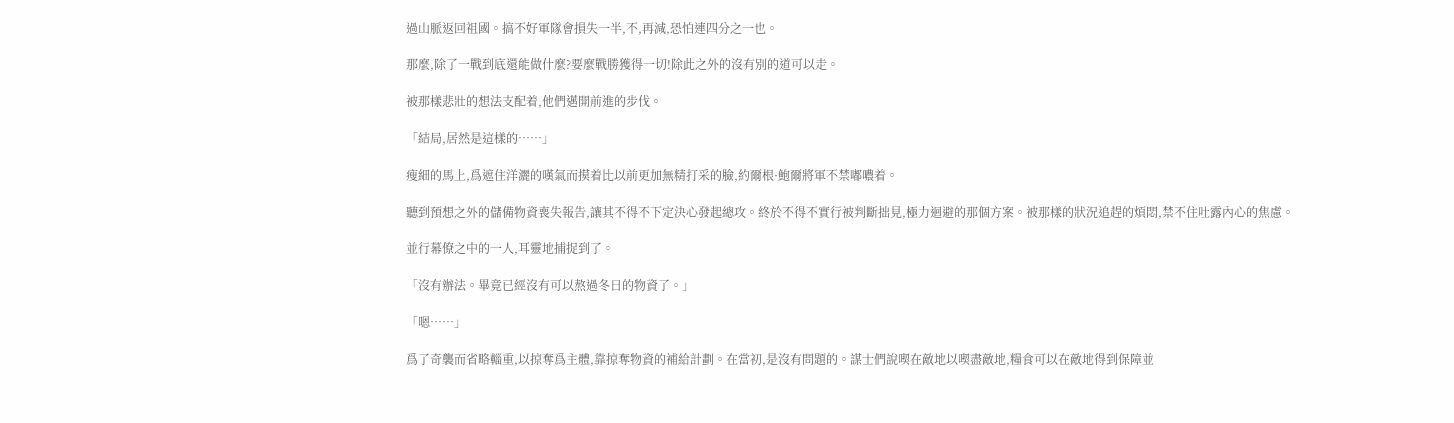過山脈返回祖國。搞不好軍隊會損失一半,不,再減,恐怕連四分之一也。

那麼,除了一戰到底還能做什麼?要麼戰勝獲得一切!除此之外的沒有別的道可以走。

被那樣悲壯的想法支配着,他們邁開前進的步伐。

「結局,居然是這樣的……」

瘦細的馬上,爲遮住洋灑的嘆氣而摸着比以前更加無精打采的臉,約爾根·鮑爾將軍不禁嘟噥着。

聽到預想之外的儲備物資喪失報告,讓其不得不下定決心發起總攻。終於不得不實行被判斷拙見,極力迴避的那個方案。被那樣的狀況追趕的煩悶,禁不住吐露內心的焦慮。

並行幕僚之中的一人,耳靈地捕捉到了。

「沒有辦法。畢竟已經沒有可以熬過冬日的物資了。」

「嗯……」

爲了奇襲而省略輜重,以掠奪爲主體,靠掠奪物資的補給計劃。在當初,是沒有問題的。謀士們說喫在敵地以喫盡敵地,糧食可以在敵地得到保障並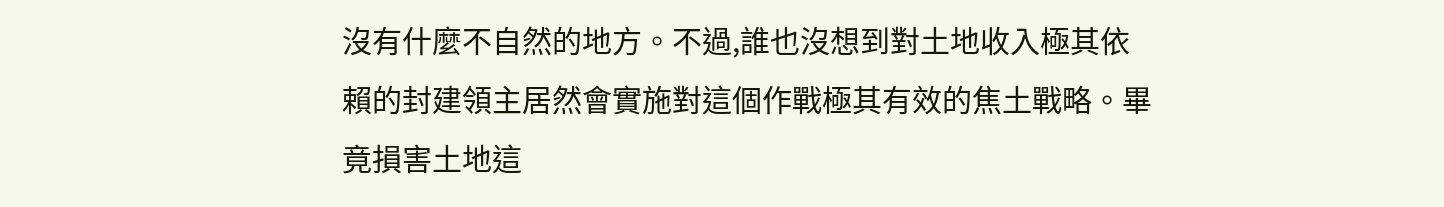沒有什麼不自然的地方。不過,誰也沒想到對土地收入極其依賴的封建領主居然會實施對這個作戰極其有效的焦土戰略。畢竟損害土地這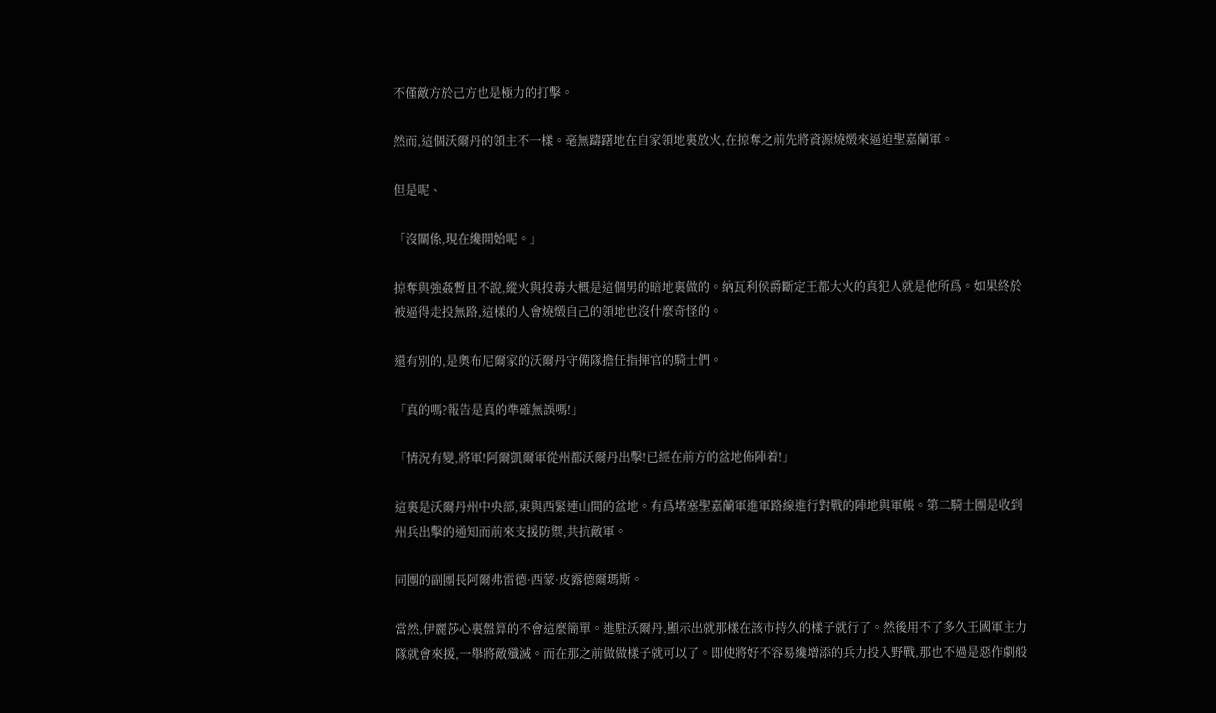不僅敵方於己方也是極力的打擊。

然而,這個沃爾丹的領主不一樣。毫無躊躇地在自家領地裏放火,在掠奪之前先將資源燒燬來逼迫聖嘉蘭軍。

但是呢、

「沒關係,現在纔開始呢。」

掠奪與強姦暫且不說,縱火與投毒大概是這個男的暗地裏做的。納瓦利侯爵斷定王都大火的真犯人就是他所爲。如果終於被逼得走投無路,這樣的人會燒燬自己的領地也沒什麼奇怪的。

還有別的,是奧布尼爾家的沃爾丹守備隊擔任指揮官的騎士們。

「真的嗎?報告是真的準確無誤嗎!」

「情況有變,將軍!阿爾凱爾軍從州都沃爾丹出擊!已經在前方的盆地佈陣着!」

這裏是沃爾丹州中央部,東與西緊連山間的盆地。有爲堵塞聖嘉蘭軍進軍路線進行對戰的陣地與軍帳。第二騎士團是收到州兵出擊的通知而前來支援防禦,共抗敵軍。

同團的副團長阿爾弗雷德·西蒙·皮露德爾瑪斯。

當然,伊麗莎心裏盤算的不會這麼簡單。進駐沃爾丹,顯示出就那樣在該市持久的樣子就行了。然後用不了多久王國軍主力隊就會來援,一舉將敵殲滅。而在那之前做做樣子就可以了。即使將好不容易纔增添的兵力投入野戰,那也不過是惡作劇般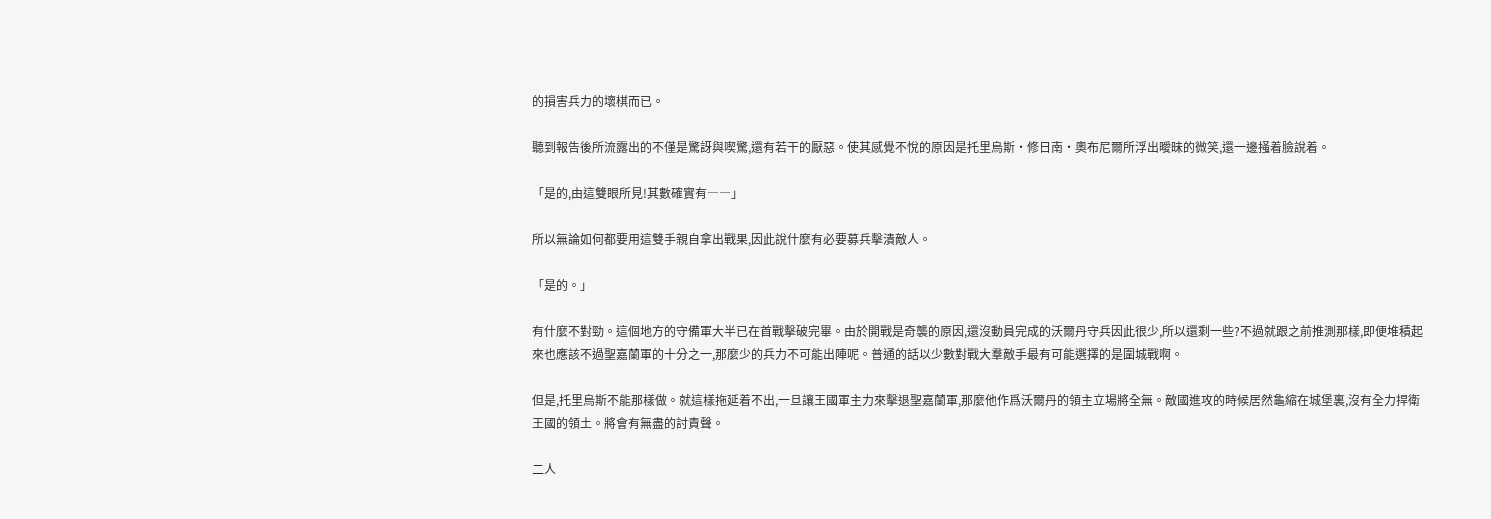的損害兵力的壞棋而已。

聽到報告後所流露出的不僅是驚訝與喫驚,還有若干的厭惡。使其感覺不悅的原因是托里烏斯·修日南·奧布尼爾所浮出曖昧的微笑,還一邊掻着臉說着。

「是的,由這雙眼所見!其數確實有――」

所以無論如何都要用這雙手親自拿出戰果,因此說什麼有必要募兵擊潰敵人。

「是的。」

有什麼不對勁。這個地方的守備軍大半已在首戰擊破完畢。由於開戰是奇襲的原因,還沒動員完成的沃爾丹守兵因此很少,所以還剩一些?不過就跟之前推測那樣,即便堆積起來也應該不過聖嘉蘭軍的十分之一,那麼少的兵力不可能出陣呢。普通的話以少數對戰大羣敵手最有可能選擇的是圍城戰啊。

但是,托里烏斯不能那樣做。就這樣拖延着不出,一旦讓王國軍主力來擊退聖嘉蘭軍,那麼他作爲沃爾丹的領主立場將全無。敵國進攻的時候居然龜縮在城堡裏,沒有全力捍衛王國的領土。將會有無盡的討責聲。

二人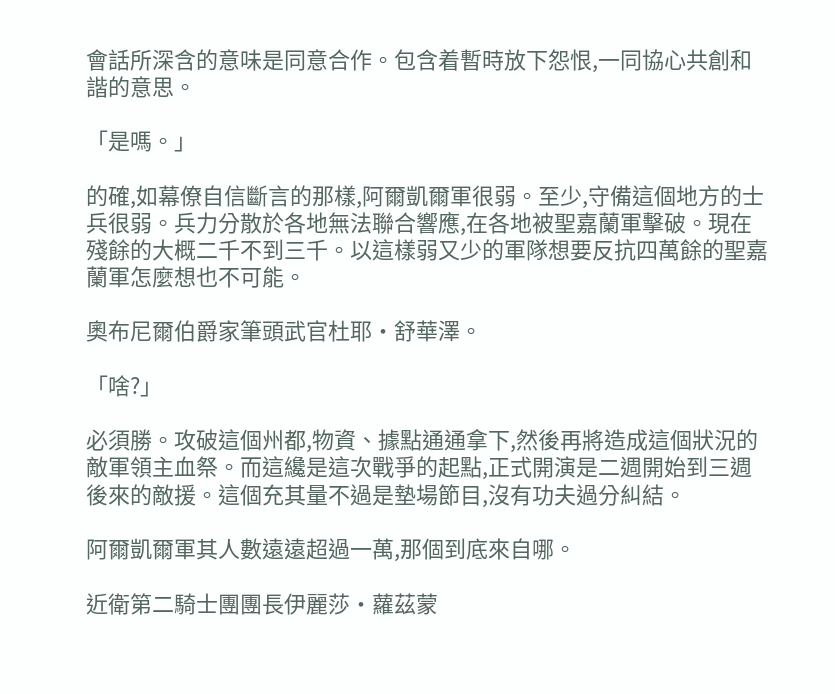會話所深含的意味是同意合作。包含着暫時放下怨恨,一同協心共創和諧的意思。

「是嗎。」

的確,如幕僚自信斷言的那樣,阿爾凱爾軍很弱。至少,守備這個地方的士兵很弱。兵力分散於各地無法聯合響應,在各地被聖嘉蘭軍擊破。現在殘餘的大概二千不到三千。以這樣弱又少的軍隊想要反抗四萬餘的聖嘉蘭軍怎麼想也不可能。

奧布尼爾伯爵家筆頭武官杜耶·舒華澤。

「啥?」

必須勝。攻破這個州都,物資、據點通通拿下,然後再將造成這個狀況的敵軍領主血祭。而這纔是這次戰爭的起點,正式開演是二週開始到三週後來的敵援。這個充其量不過是墊場節目,沒有功夫過分糾結。

阿爾凱爾軍其人數遠遠超過一萬,那個到底來自哪。

近衛第二騎士團團長伊麗莎·蘿茲蒙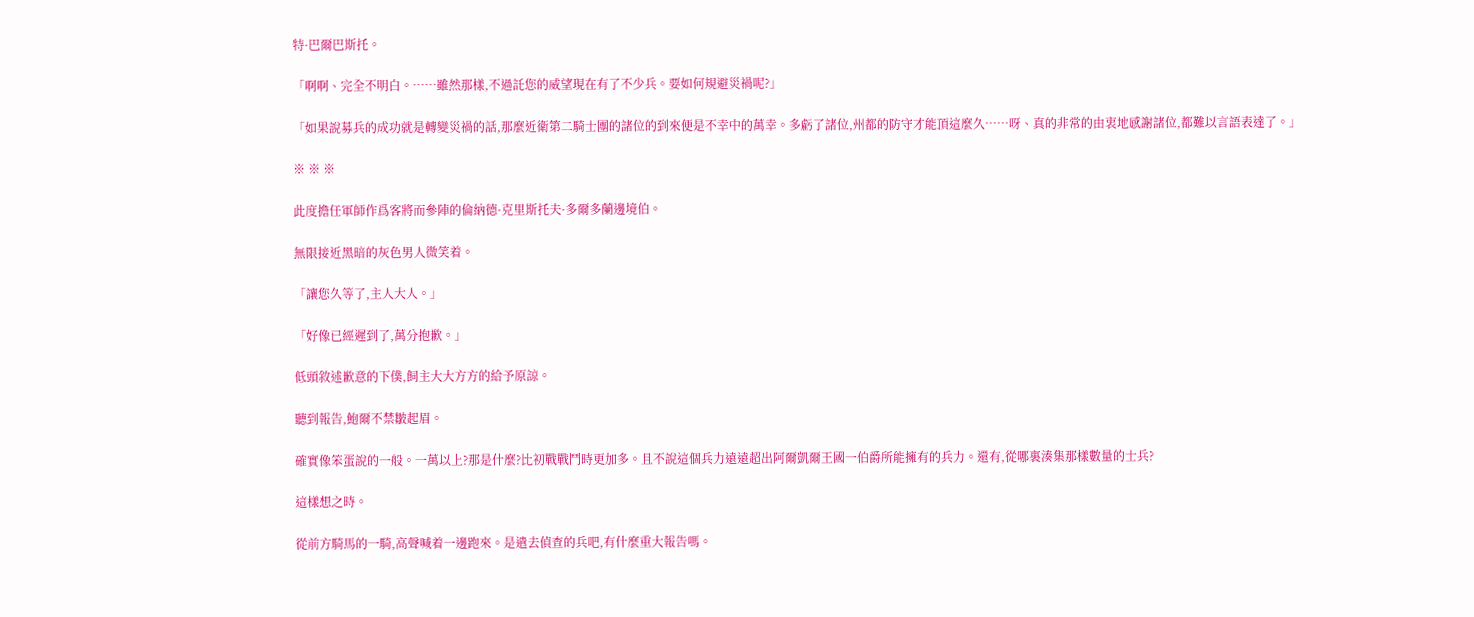特·巴爾巴斯托。

「啊啊、完全不明白。……雖然那樣,不過託您的威望現在有了不少兵。要如何規避災禍呢?」

「如果說募兵的成功就是轉變災禍的話,那麼近衛第二騎士團的諸位的到來便是不幸中的萬幸。多虧了諸位,州都的防守才能頂這麼久……呀、真的非常的由衷地感謝諸位,都難以言語表達了。」

※ ※ ※

此度擔任軍師作爲客將而參陣的倫納德·克里斯托夫·多爾多蘭邊境伯。

無限接近黑暗的灰色男人微笑着。

「讓您久等了,主人大人。」

「好像已經遲到了,萬分抱歉。」

低頭敘述歉意的下僕,飼主大大方方的給予原諒。

聽到報告,鮑爾不禁皺起眉。

確實像笨蛋說的一般。一萬以上?那是什麼?比初戰戰鬥時更加多。且不說這個兵力遠遠超出阿爾凱爾王國一伯爵所能擁有的兵力。還有,從哪裏湊集那樣數量的士兵?

這樣想之時。

從前方騎馬的一騎,高聲喊着一邊跑來。是遣去偵查的兵吧,有什麼重大報告嗎。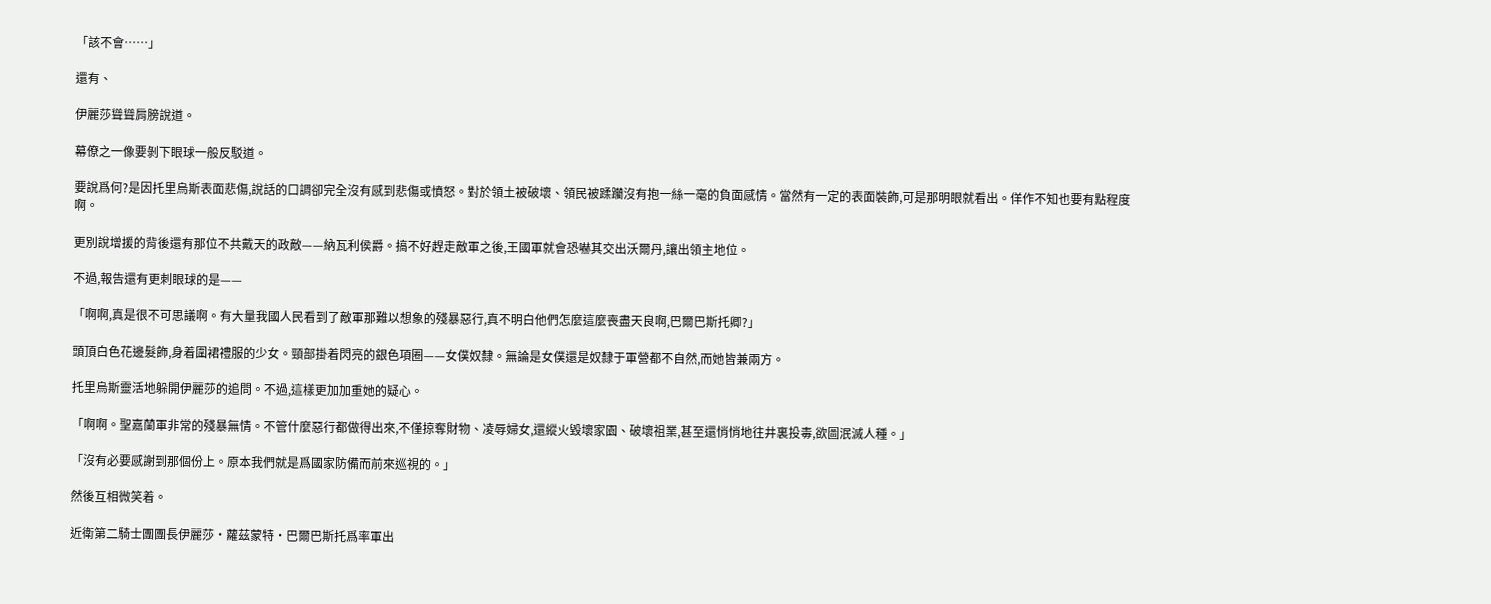「該不會……」

還有、

伊麗莎聳聳肩膀說道。

幕僚之一像要剝下眼球一般反駁道。

要說爲何?是因托里烏斯表面悲傷,說話的口調卻完全沒有感到悲傷或憤怒。對於領土被破壞、領民被蹂躪沒有抱一絲一毫的負面感情。當然有一定的表面裝飾,可是那明眼就看出。佯作不知也要有點程度啊。

更別說增援的背後還有那位不共戴天的政敵——納瓦利侯爵。搞不好趕走敵軍之後,王國軍就會恐嚇其交出沃爾丹,讓出領主地位。

不過,報告還有更刺眼球的是——

「啊啊,真是很不可思議啊。有大量我國人民看到了敵軍那難以想象的殘暴惡行,真不明白他們怎麼這麼喪盡天良啊,巴爾巴斯托卿?」

頭頂白色花邊髮飾,身着圍裙禮服的少女。頸部掛着閃亮的銀色項圈——女僕奴隸。無論是女僕還是奴隸于軍營都不自然,而她皆兼兩方。

托里烏斯靈活地躲開伊麗莎的追問。不過,這樣更加加重她的疑心。

「啊啊。聖嘉蘭軍非常的殘暴無情。不管什麼惡行都做得出來,不僅掠奪財物、凌辱婦女,還縱火毀壞家園、破壞祖業,甚至還悄悄地往井裏投毒,欲圖泯滅人種。」

「沒有必要感謝到那個份上。原本我們就是爲國家防備而前來巡視的。」

然後互相微笑着。

近衛第二騎士團團長伊麗莎·蘿茲蒙特·巴爾巴斯托爲率軍出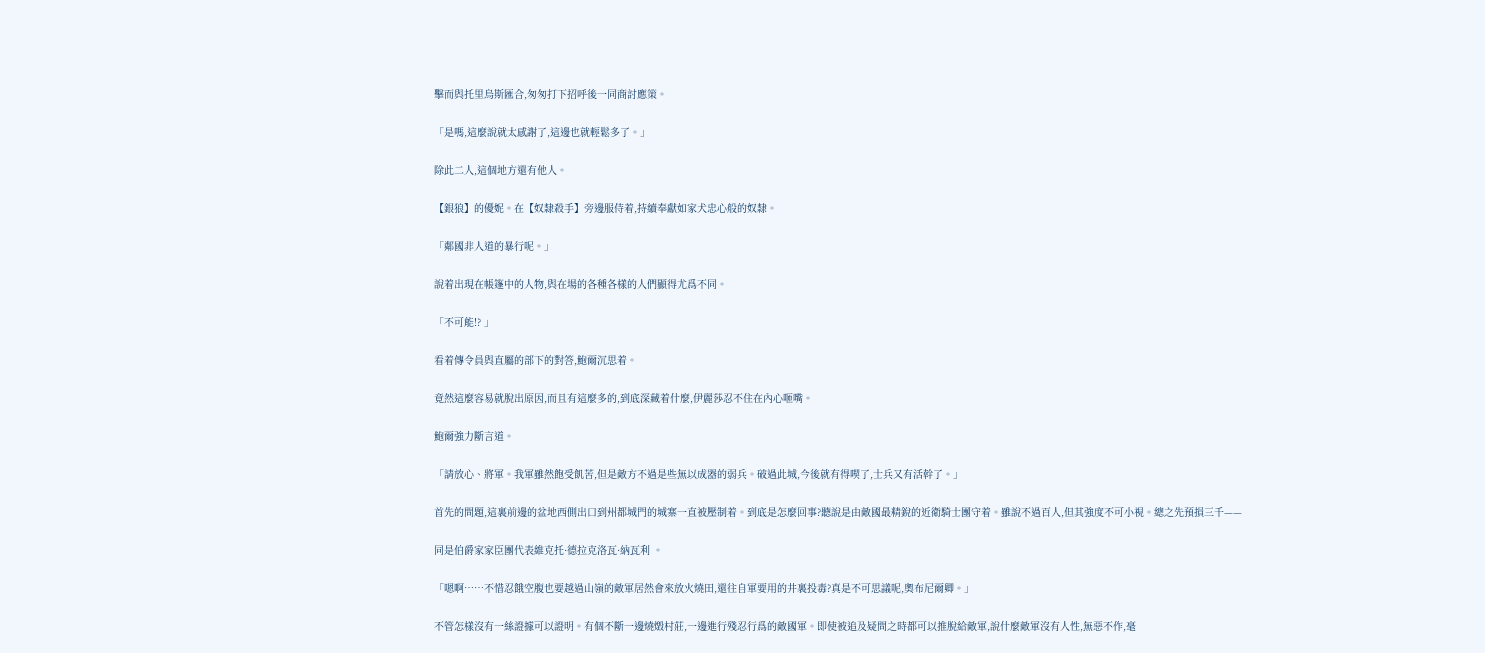擊而與托里烏斯匯合,匆匆打下招呼後一同商討應策。

「是嗎,這麼說就太感謝了,這邊也就輕鬆多了。」

除此二人,這個地方還有他人。

【銀狼】的優妮。在【奴隸殺手】旁邊服侍着,持續奉獻如家犬忠心般的奴隸。

「鄰國非人道的暴行呢。」

說着出現在帳篷中的人物,與在場的各種各樣的人們顯得尤爲不同。

「不可能!? 」

看着傳令員與直屬的部下的對答,鮑爾沉思着。

竟然這麼容易就脫出原因,而且有這麼多的,到底深藏着什麼,伊麗莎忍不住在內心咂嘴。

鮑爾強力斷言道。

「請放心、將軍。我軍雖然飽受飢苦,但是敵方不過是些無以成器的弱兵。破過此城,今後就有得喫了,士兵又有活幹了。」

首先的問題,這裏前邊的盆地西側出口到州都城門的城寨一直被壓制着。到底是怎麼回事?聽說是由敵國最精銳的近衛騎士團守着。雖說不過百人,但其強度不可小視。總之先預損三千——

同是伯爵家家臣團代表維克托·德拉克洛瓦·納瓦利 。

「嗯啊……不惜忍餓空腹也要越過山嶺的敵軍居然會來放火燒田,還往自軍要用的井裏投毒?真是不可思議呢,奧布尼爾卿。」

不管怎樣沒有一絲證據可以證明。有個不斷一邊燒燬村莊,一邊進行殘忍行爲的敵國軍。即使被追及疑問之時都可以推脫給敵軍,說什麼敵軍沒有人性,無惡不作,毫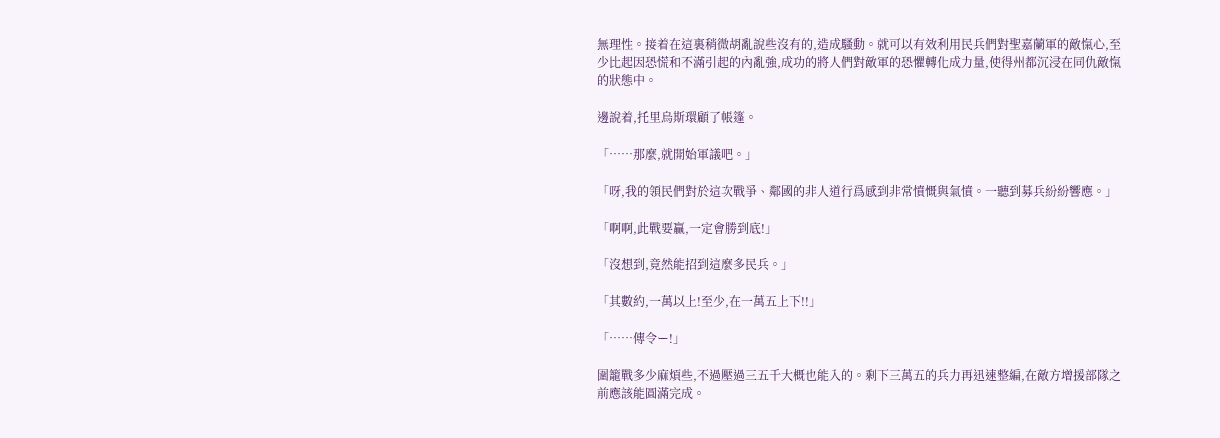無理性。接着在這裏稍微胡亂說些沒有的,造成騷動。就可以有效利用民兵們對聖嘉蘭軍的敵愾心,至少比起因恐慌和不滿引起的內亂強,成功的將人們對敵軍的恐懼轉化成力量,使得州都沉浸在同仇敵愾的狀態中。

邊說着,托里烏斯環顧了帳篷。

「……那麼,就開始軍議吧。」

「呀,我的領民們對於這次戰爭、鄰國的非人道行爲感到非常憤慨與氣憤。一聽到募兵紛紛響應。」

「啊啊,此戰要贏,一定會勝到底!」

「沒想到,竟然能招到這麼多民兵。」

「其數約,一萬以上!至少,在一萬五上下!!」

「……傳令ー!」

圍籠戰多少麻煩些,不過壓過三五千大概也能入的。剩下三萬五的兵力再迅速整編,在敵方增援部隊之前應該能圓滿完成。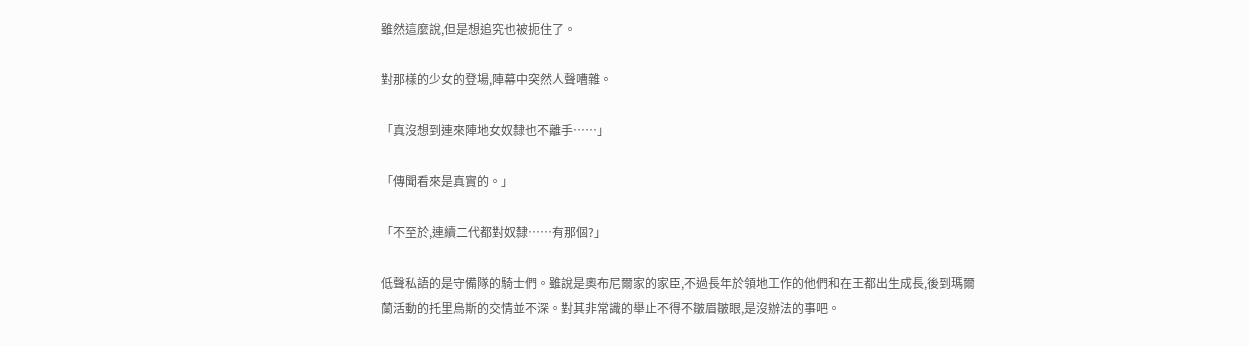雖然這麼說,但是想追究也被扼住了。

對那樣的少女的登場,陣幕中突然人聲嘈雜。

「真沒想到連來陣地女奴隸也不離手……」

「傳聞看來是真實的。」

「不至於,連續二代都對奴隸……有那個?」

低聲私語的是守備隊的騎士們。雖說是奧布尼爾家的家臣,不過長年於領地工作的他們和在王都出生成長,後到瑪爾蘭活動的托里烏斯的交情並不深。對其非常識的舉止不得不皺眉皺眼,是沒辦法的事吧。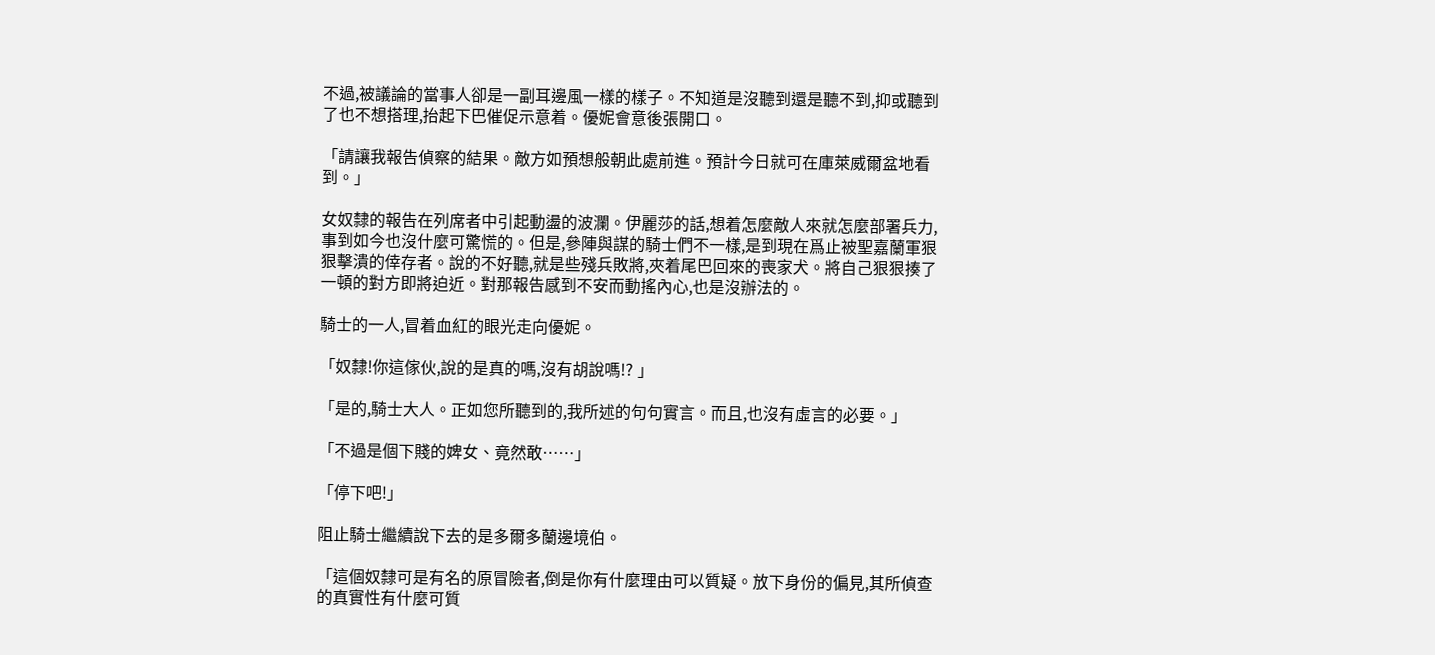不過,被議論的當事人卻是一副耳邊風一樣的樣子。不知道是沒聽到還是聽不到,抑或聽到了也不想搭理,抬起下巴催促示意着。優妮會意後張開口。

「請讓我報告偵察的結果。敵方如預想般朝此處前進。預計今日就可在庫萊威爾盆地看到。」

女奴隸的報告在列席者中引起動盪的波瀾。伊麗莎的話,想着怎麼敵人來就怎麼部署兵力,事到如今也沒什麼可驚慌的。但是,參陣與謀的騎士們不一樣,是到現在爲止被聖嘉蘭軍狠狠擊潰的倖存者。說的不好聽,就是些殘兵敗將,夾着尾巴回來的喪家犬。將自己狠狠揍了一頓的對方即將迫近。對那報告感到不安而動搖內心,也是沒辦法的。

騎士的一人,冒着血紅的眼光走向優妮。

「奴隸!你這傢伙,說的是真的嗎,沒有胡說嗎!? 」

「是的,騎士大人。正如您所聽到的,我所述的句句實言。而且,也沒有虛言的必要。」

「不過是個下賤的婢女、竟然敢……」

「停下吧!」

阻止騎士繼續說下去的是多爾多蘭邊境伯。

「這個奴隸可是有名的原冒險者,倒是你有什麼理由可以質疑。放下身份的偏見,其所偵查的真實性有什麼可質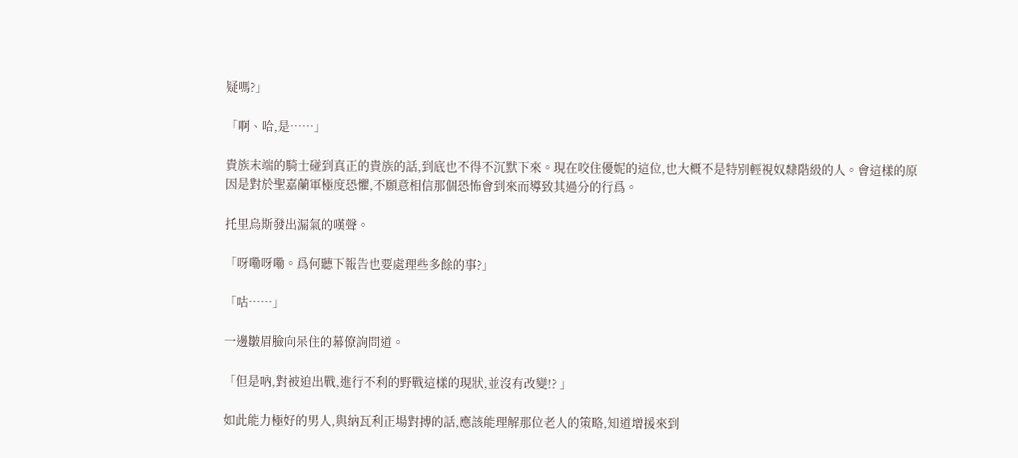疑嗎?」

「啊、哈,是……」

貴族末端的騎士碰到真正的貴族的話,到底也不得不沉默下來。現在咬住優妮的這位,也大概不是特別輕視奴隸階級的人。會這樣的原因是對於聖嘉蘭軍極度恐懼,不願意相信那個恐怖會到來而導致其過分的行爲。

托里烏斯發出漏氣的嘆聲。

「呀嘞呀嘞。爲何聽下報告也要處理些多餘的事?」

「咕……」

一邊皺眉臉向呆住的幕僚詢問道。

「但是吶,對被迫出戰,進行不利的野戰這樣的現狀,並沒有改變!? 」

如此能力極好的男人,與納瓦利正場對搏的話,應該能理解那位老人的策略,知道增援來到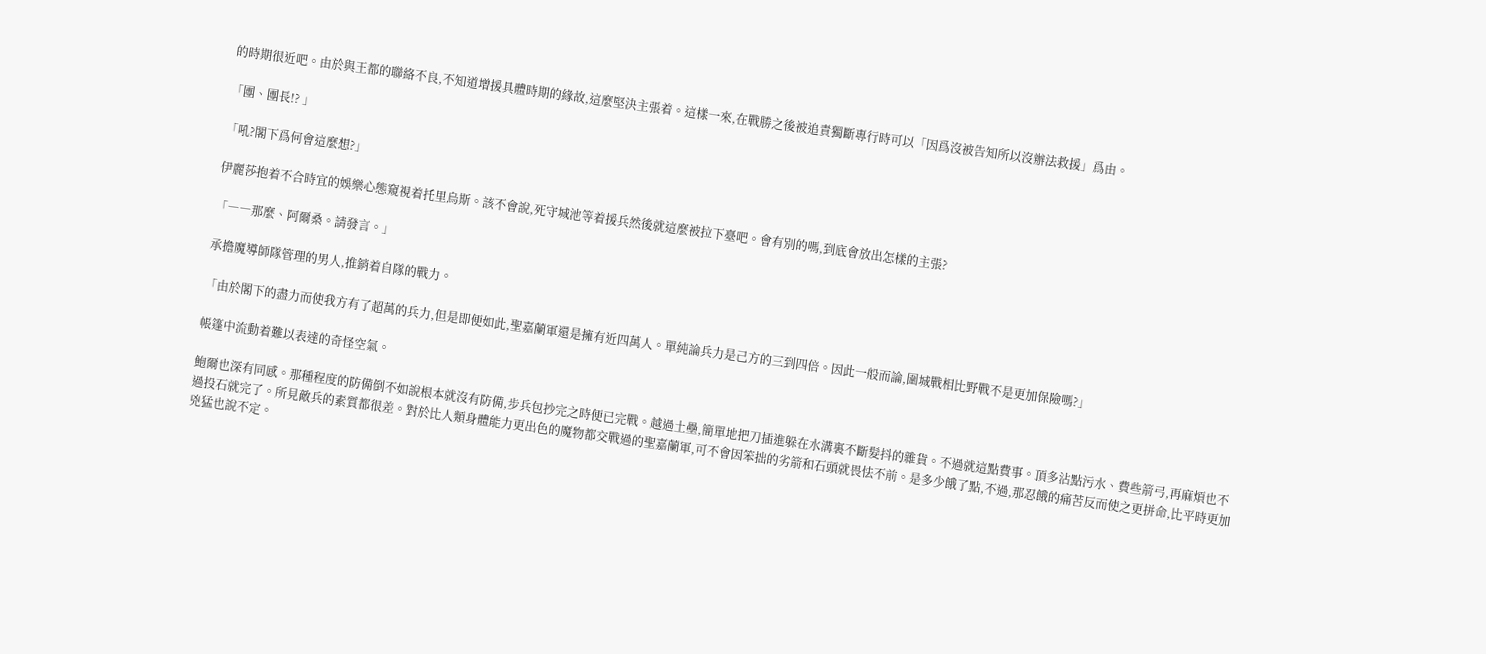的時期很近吧。由於與王都的聯絡不良,不知道增援具體時期的緣故,這麼堅決主張着。這樣一來,在戰勝之後被追責獨斷專行時可以「因爲沒被告知所以沒辦法救援」爲由。

「團、團長!? 」

「吼?閣下爲何會這麼想?」

伊麗莎抱着不合時宜的娛樂心態窺視着托里烏斯。該不會說,死守城池等着援兵然後就這麼被拉下臺吧。會有別的嗎,到底會放出怎樣的主張?

「――那麼、阿爾桑。請發言。」

承擔魔導師隊管理的男人,推銷着自隊的戰力。

「由於閣下的盡力而使我方有了超萬的兵力,但是即便如此,聖嘉蘭軍還是擁有近四萬人。單純論兵力是己方的三到四倍。因此一般而論,圍城戰相比野戰不是更加保險嗎?」

帳篷中流動着難以表達的奇怪空氣。

鮑爾也深有同感。那種程度的防備倒不如說根本就沒有防備,步兵包抄完之時便已完戰。越過土壘,簡單地把刀插進躲在水溝裏不斷髮抖的雜貨。不過就這點費事。頂多沾點污水、費些箭弓,再麻煩也不過投石就完了。所見敵兵的素質都很差。對於比人類身體能力更出色的魔物都交戰過的聖嘉蘭軍,可不會因笨拙的劣箭和石頭就畏怯不前。是多少餓了點,不過,那忍餓的痛苦反而使之更拼命,比平時更加兇猛也說不定。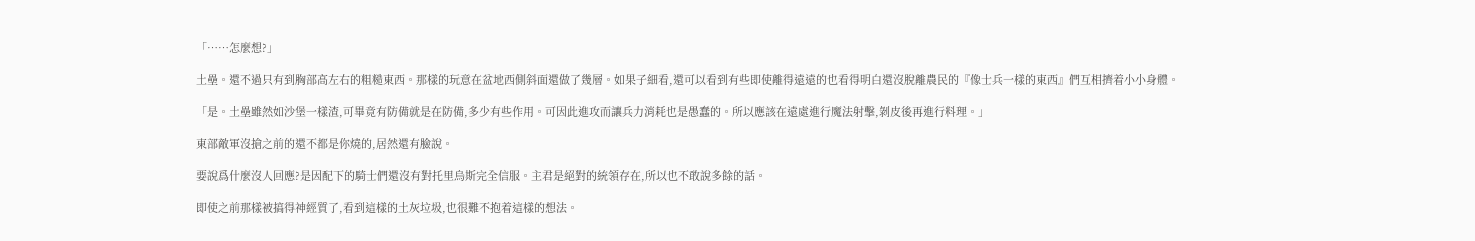「……怎麼想?」

土壘。還不過只有到胸部高左右的粗糙東西。那樣的玩意在盆地西側斜面還做了幾層。如果子細看,還可以看到有些即使離得遠遠的也看得明白還沒脫離農民的『像士兵一樣的東西』們互相擠着小小身體。

「是。土壘雖然如沙堡一樣渣,可畢竟有防備就是在防備,多少有些作用。可因此進攻而讓兵力消耗也是愚蠢的。所以應該在遠處進行魔法射擊,剝皮後再進行料理。」

東部敵軍沒搶之前的還不都是你燒的,居然還有臉說。

要說爲什麼沒人回應?是因配下的騎士們還沒有對托里烏斯完全信服。主君是絕對的統領存在,所以也不敢說多餘的話。

即使之前那樣被搞得神經質了,看到這樣的土灰垃圾,也很難不抱着這樣的想法。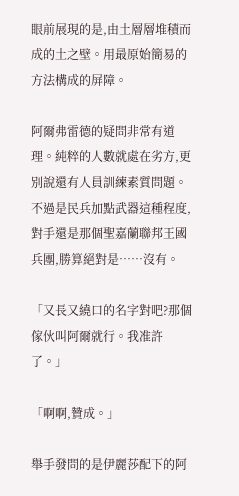眼前展現的是,由土層層堆積而成的土之壁。用最原始簡易的方法構成的屏障。

阿爾弗雷德的疑問非常有道理。純粹的人數就處在劣方,更別說還有人員訓練素質問題。不過是民兵加點武器這種程度,對手還是那個聖嘉蘭聯邦王國兵團,勝算絕對是……沒有。

「又長又繞口的名字對吧?那個傢伙叫阿爾就行。我准許了。」

「啊啊,贊成。」

舉手發問的是伊麗莎配下的阿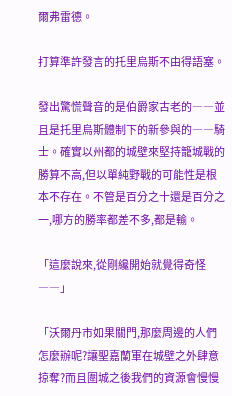爾弗雷德。

打算準許發言的托里烏斯不由得語塞。

發出驚慌聲音的是伯爵家古老的――並且是托里烏斯體制下的新參與的――騎士。確實以州都的城壁來堅持籠城戰的勝算不高,但以單純野戰的可能性是根本不存在。不管是百分之十還是百分之一,哪方的勝率都差不多,都是輸。

「這麼說來,從剛纔開始就覺得奇怪――」

「沃爾丹市如果關門,那麼周邊的人們怎麼辦呢?讓聖嘉蘭軍在城壁之外肆意掠奪?而且圍城之後我們的資源會慢慢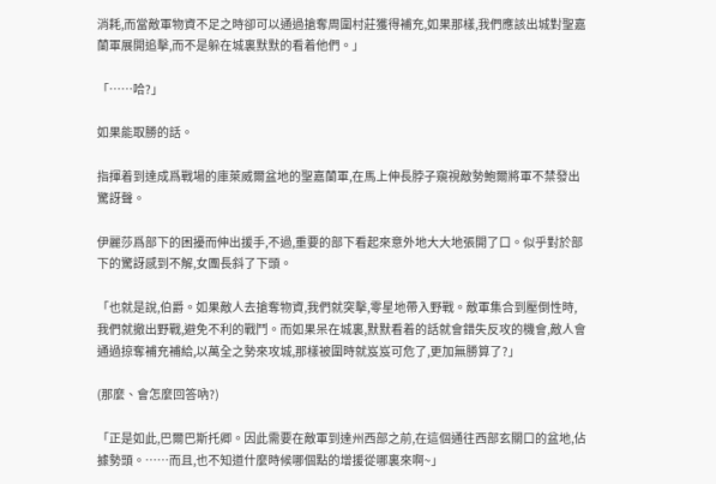消耗,而當敵軍物資不足之時卻可以通過搶奪周圍村莊獲得補充,如果那樣,我們應該出城對聖嘉蘭軍展開追擊,而不是躲在城裏默默的看着他們。」

「……哈?」

如果能取勝的話。

指揮着到達成爲戰場的庫萊威爾盆地的聖嘉蘭軍,在馬上伸長脖子窺視敵勢鮑爾將軍不禁發出驚訝聲。

伊麗莎爲部下的困擾而伸出援手,不過,重要的部下看起來意外地大大地張開了口。似乎對於部下的驚訝感到不解,女團長斜了下頭。

「也就是說,伯爵。如果敵人去搶奪物資,我們就突擊,零星地帶入野戰。敵軍集合到壓倒性時,我們就撤出野戰,避免不利的戰鬥。而如果呆在城裏,默默看着的話就會錯失反攻的機會,敵人會通過掠奪補充補給,以萬全之勢來攻城,那樣被圍時就岌岌可危了,更加無勝算了?」

(那麼、會怎麼回答吶?)

「正是如此,巴爾巴斯托卿。因此需要在敵軍到達州西部之前,在這個通往西部玄關口的盆地,佔據勢頭。……而且,也不知道什麼時候哪個點的增援從哪裏來啊~」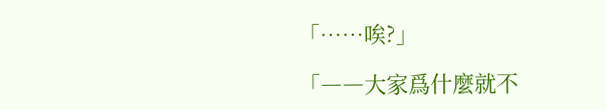「……唉?」

「――大家爲什麼就不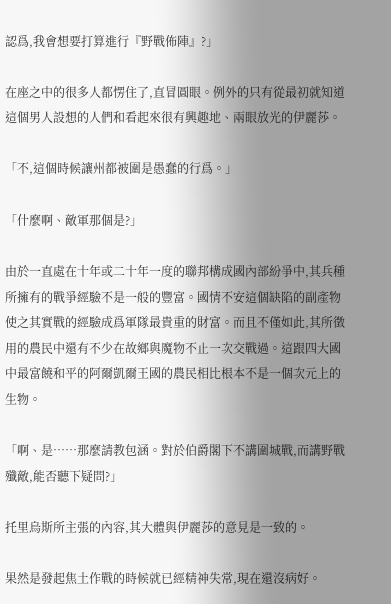認爲,我會想要打算進行『野戰佈陣』?」

在座之中的很多人都愣住了,直冒圓眼。例外的只有從最初就知道這個男人設想的人們和看起來很有興趣地、兩眼放光的伊麗莎。

「不,這個時候讓州都被圍是愚蠢的行爲。」

「什麼啊、敵軍那個是?」

由於一直處在十年或二十年一度的聯邦構成國內部紛爭中,其兵種所擁有的戰爭經驗不是一般的豐富。國情不安這個缺陷的副產物使之其實戰的經驗成爲軍隊最貴重的財富。而且不僅如此,其所徵用的農民中還有不少在故鄉與魔物不止一次交戰過。這跟四大國中最富饒和平的阿爾凱爾王國的農民相比根本不是一個次元上的生物。

「啊、是……那麼請教包涵。對於伯爵閣下不講圍城戰,而講野戰殲敵,能否聽下疑問?」

托里烏斯所主張的內容,其大體與伊麗莎的意見是一致的。

果然是發起焦土作戰的時候就已經精神失常,現在還沒病好。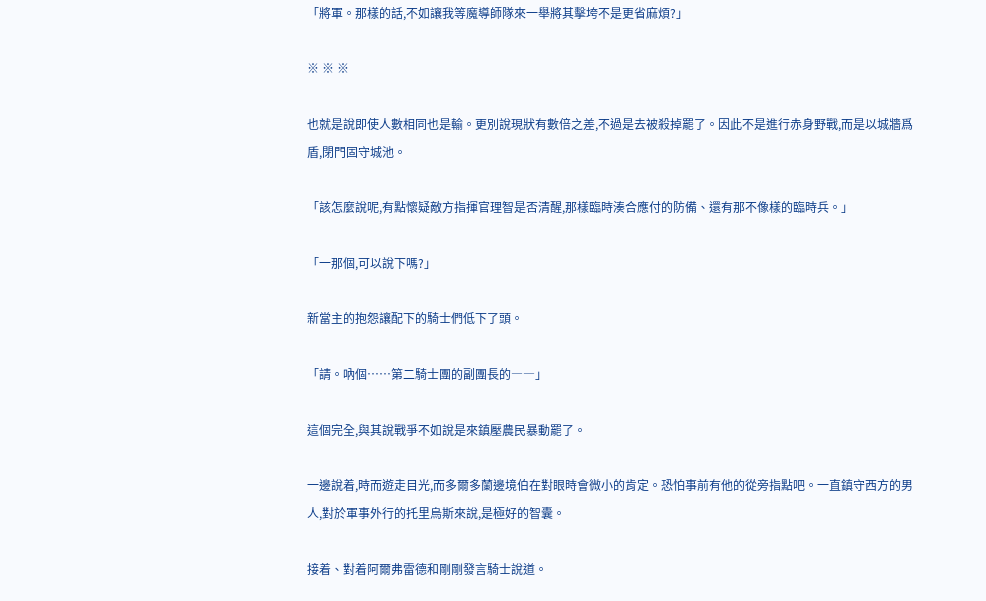「將軍。那樣的話,不如讓我等魔導師隊來一舉將其擊垮不是更省麻煩?」

※ ※ ※

也就是說即使人數相同也是輸。更別說現狀有數倍之差,不過是去被殺掉罷了。因此不是進行赤身野戰,而是以城牆爲盾,閉門固守城池。

「該怎麼說呢,有點懷疑敵方指揮官理智是否清醒,那樣臨時湊合應付的防備、還有那不像樣的臨時兵。」

「一那個,可以說下嗎?」

新當主的抱怨讓配下的騎士們低下了頭。

「請。吶個……第二騎士團的副團長的――」

這個完全,與其說戰爭不如說是來鎮壓農民暴動罷了。

一邊說着,時而遊走目光,而多爾多蘭邊境伯在對眼時會微小的肯定。恐怕事前有他的從旁指點吧。一直鎮守西方的男人,對於軍事外行的托里烏斯來說,是極好的智囊。

接着、對着阿爾弗雷德和剛剛發言騎士說道。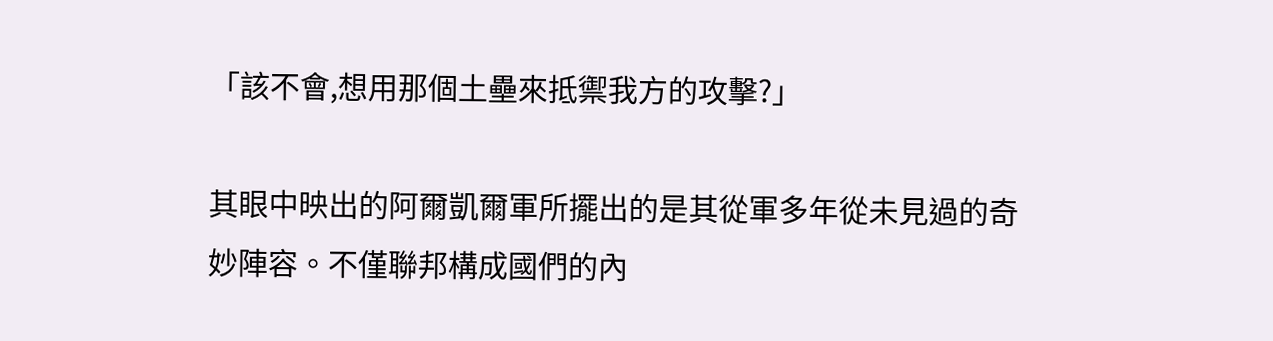「該不會,想用那個土壘來抵禦我方的攻擊?」

其眼中映出的阿爾凱爾軍所擺出的是其從軍多年從未見過的奇妙陣容。不僅聯邦構成國們的內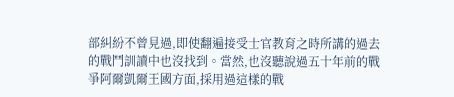部糾紛不曾見過,即使翻遍接受士官教育之時所講的過去的戰鬥訓讀中也沒找到。當然,也沒聽說過五十年前的戰爭阿爾凱爾王國方面,採用過這樣的戰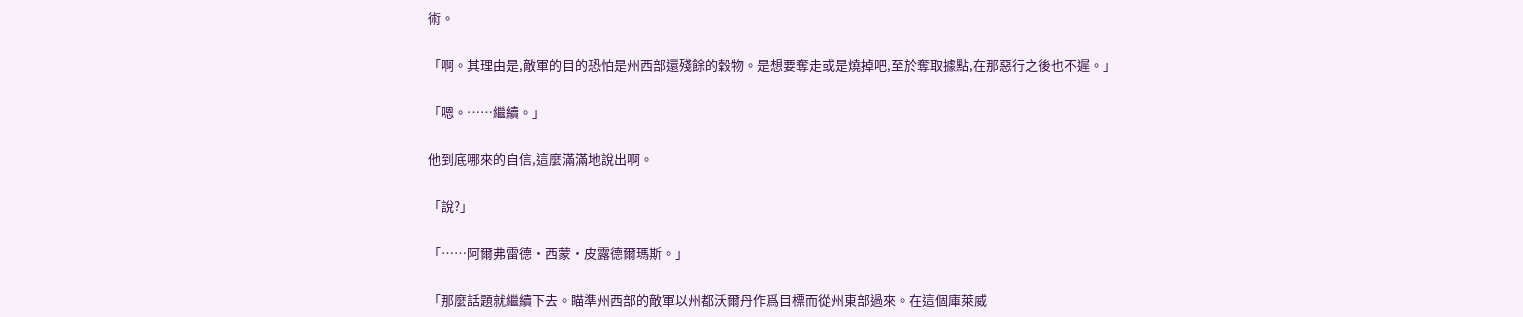術。

「啊。其理由是,敵軍的目的恐怕是州西部還殘餘的穀物。是想要奪走或是燒掉吧,至於奪取據點,在那惡行之後也不遲。」

「嗯。……繼續。」

他到底哪來的自信,這麼滿滿地說出啊。

「說?」

「……阿爾弗雷德·西蒙·皮露德爾瑪斯。」

「那麼話題就繼續下去。瞄準州西部的敵軍以州都沃爾丹作爲目標而從州東部過來。在這個庫萊威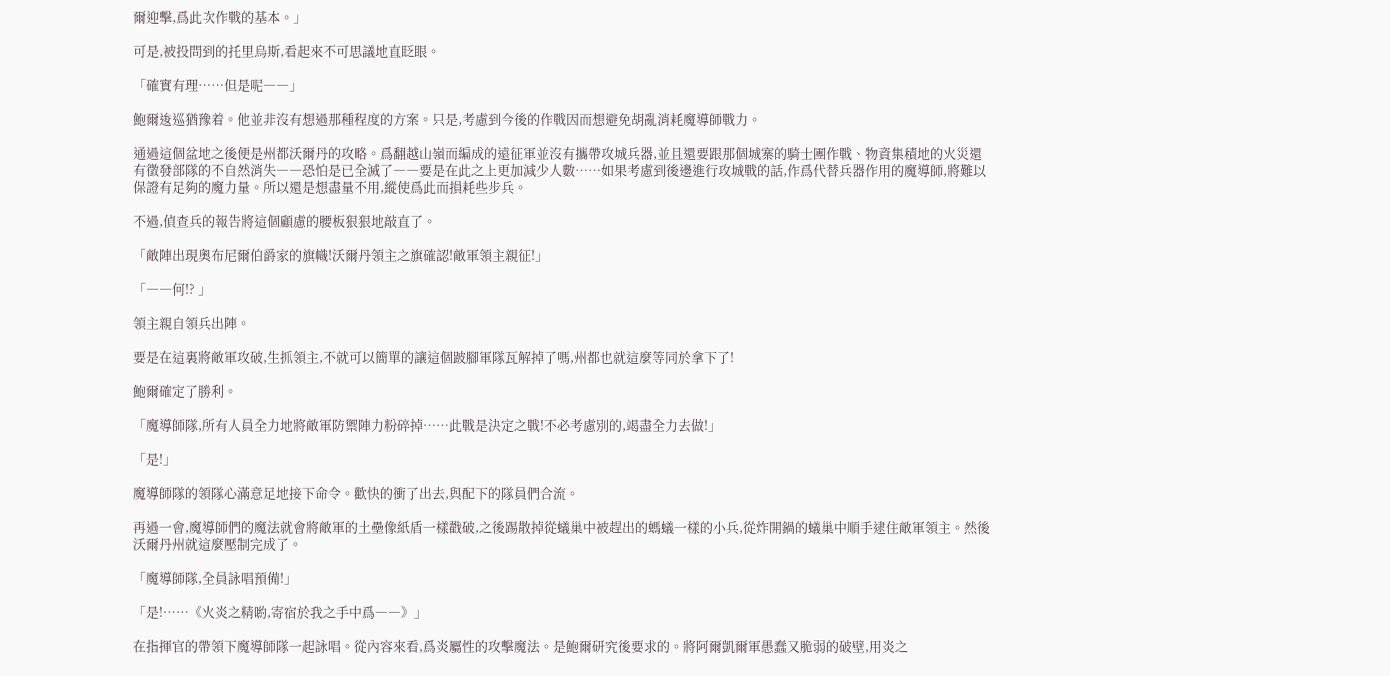爾迎擊,爲此次作戰的基本。」

可是,被投問到的托里烏斯,看起來不可思議地直眨眼。

「確實有理……但是呢――」

鮑爾逡巡猶豫着。他並非沒有想過那種程度的方案。只是,考慮到今後的作戰因而想避免胡亂消耗魔導師戰力。

通過這個盆地之後便是州都沃爾丹的攻略。爲翻越山嶺而編成的遠征軍並沒有攜帶攻城兵器,並且還要跟那個城寨的騎士團作戰、物資集積地的火災還有徵發部隊的不自然消失――恐怕是已全滅了――要是在此之上更加減少人數……如果考慮到後邊進行攻城戰的話,作爲代替兵器作用的魔導師,將難以保證有足夠的魔力量。所以還是想盡量不用,縱使爲此而損耗些步兵。

不過,偵查兵的報告將這個顧慮的腰板狠狠地敲直了。

「敵陣出現奧布尼爾伯爵家的旗幟!沃爾丹領主之旗確認!敵軍領主親征!」

「――何!? 」

領主親自領兵出陣。

要是在這裏將敵軍攻破,生抓領主,不就可以簡單的讓這個跛腳軍隊瓦解掉了嗎,州都也就這麼等同於拿下了!

鮑爾確定了勝利。

「魔導師隊,所有人員全力地將敵軍防禦陣力粉碎掉……此戰是決定之戰!不必考慮別的,竭盡全力去做!」

「是!」

魔導師隊的領隊心滿意足地接下命令。歡快的衝了出去,與配下的隊員們合流。

再過一會,魔導師們的魔法就會將敵軍的土壘像紙盾一樣戳破,之後踢散掉從蟻巢中被趕出的螞蟻一樣的小兵,從炸開鍋的蟻巢中順手逮住敵軍領主。然後沃爾丹州就這麼壓制完成了。

「魔導師隊,全員詠唱預備!」

「是!……《火炎之精喲,寄宿於我之手中爲――》」

在指揮官的帶領下魔導師隊一起詠唱。從內容來看,爲炎屬性的攻擊魔法。是鮑爾研究後要求的。將阿爾凱爾軍愚蠢又脆弱的破壁,用炎之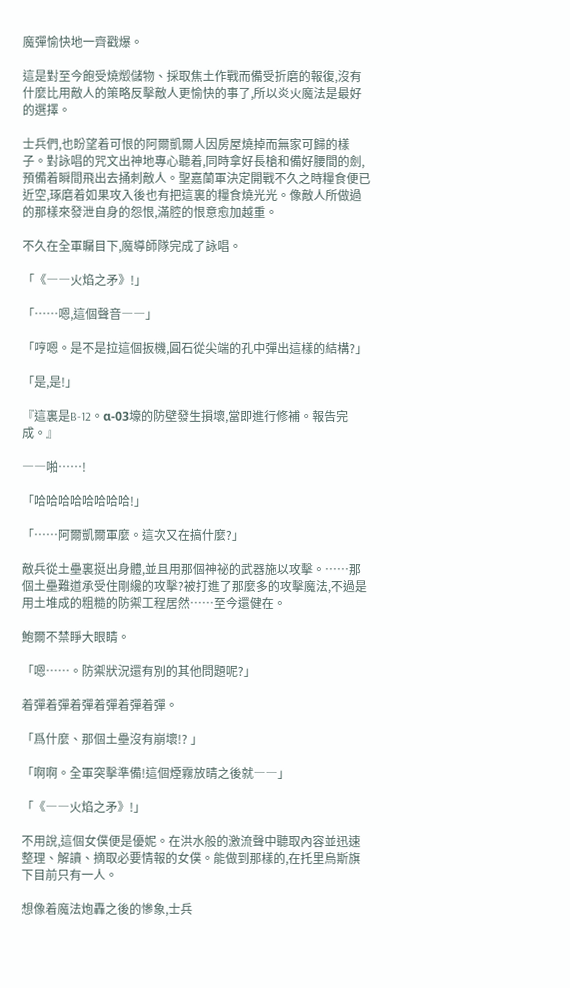魔彈愉快地一齊戳爆。

這是對至今飽受燒燬儲物、採取焦土作戰而備受折磨的報復,沒有什麼比用敵人的策略反擊敵人更愉快的事了,所以炎火魔法是最好的選擇。

士兵們,也盼望着可恨的阿爾凱爾人因房屋燒掉而無家可歸的樣子。對詠唱的咒文出神地專心聽着,同時拿好長槍和備好腰間的劍,預備着瞬間飛出去捅刺敵人。聖嘉蘭軍決定開戰不久之時糧食便已近空,琢磨着如果攻入後也有把這裏的糧食燒光光。像敵人所做過的那樣來發泄自身的怨恨,滿腔的恨意愈加越重。

不久在全軍矚目下,魔導師隊完成了詠唱。

「《――火焰之矛》!」

「……嗯,這個聲音――」

「哼嗯。是不是拉這個扳機,圓石從尖端的孔中彈出這樣的結構?」

「是,是!」

『這裏是B-12。α-03壕的防壁發生損壞,當即進行修補。報告完成。』

――啪……!

「哈哈哈哈哈哈哈哈!」

「……阿爾凱爾軍麼。這次又在搞什麼?」

敵兵從土壘裏挺出身體,並且用那個神祕的武器施以攻擊。……那個土壘難道承受住剛纔的攻擊?被打進了那麼多的攻擊魔法,不過是用土堆成的粗糙的防禦工程居然……至今還健在。

鮑爾不禁睜大眼睛。

「嗯……。防禦狀況還有別的其他問題呢?」

着彈着彈着彈着彈着彈着彈。

「爲什麼、那個土壘沒有崩壞!? 」

「啊啊。全軍突擊準備!這個煙霧放晴之後就――」

「《――火焰之矛》!」

不用說,這個女僕便是優妮。在洪水般的激流聲中聽取內容並迅速整理、解讀、摘取必要情報的女僕。能做到那樣的,在托里烏斯旗下目前只有一人。

想像着魔法炮轟之後的慘象,士兵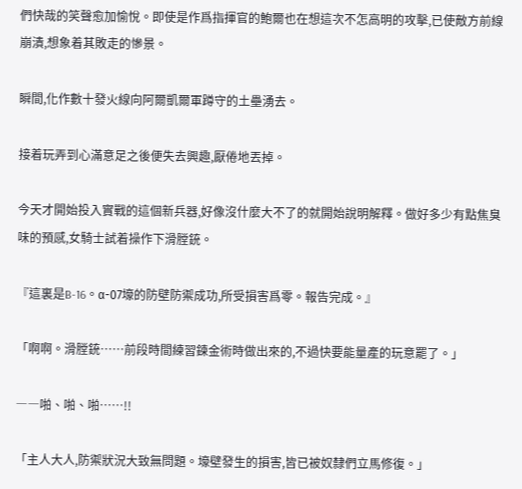們快哉的笑聲愈加愉悅。即使是作爲指揮官的鮑爾也在想這次不怎高明的攻擊,已使敵方前線崩潰,想象着其敗走的慘景。

瞬間,化作數十發火線向阿爾凱爾軍蹲守的土壘湧去。

接着玩弄到心滿意足之後便失去興趣,厭倦地丟掉。

今天才開始投入實戰的這個新兵器,好像沒什麼大不了的就開始說明解釋。做好多少有點焦臭味的預感,女騎士試着操作下滑膛銃。

『這裏是B-16。α-07壕的防壁防禦成功,所受損害爲零。報告完成。』

「啊啊。滑膛銃……前段時間練習鍊金術時做出來的,不過快要能量產的玩意罷了。」

――啪、啪、啪……!!

「主人大人,防禦狀況大致無問題。壕壁發生的損害,皆已被奴隸們立馬修復。」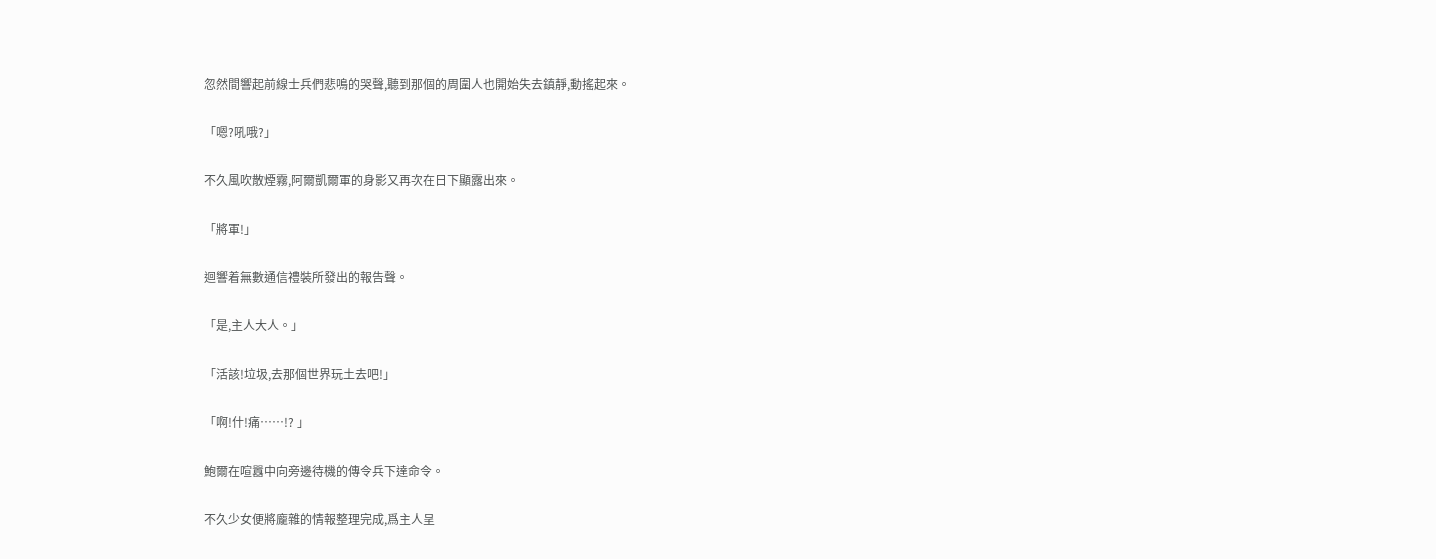忽然間響起前線士兵們悲鳴的哭聲,聽到那個的周圍人也開始失去鎮靜,動搖起來。

「嗯?吼哦?」

不久風吹散煙霧,阿爾凱爾軍的身影又再次在日下顯露出來。

「將軍!」

迴響着無數通信禮裝所發出的報告聲。

「是,主人大人。」

「活該!垃圾,去那個世界玩土去吧!」

「啊!什!痛……!? 」

鮑爾在喧囂中向旁邊待機的傳令兵下達命令。

不久少女便將龐雜的情報整理完成,爲主人呈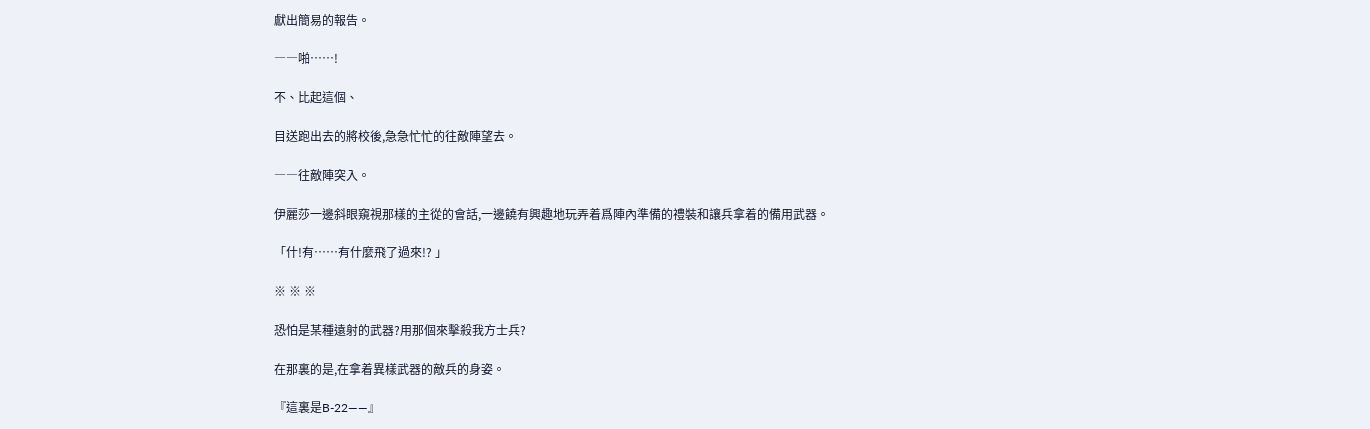獻出簡易的報告。

――啪……!

不、比起這個、

目送跑出去的將校後,急急忙忙的往敵陣望去。

――往敵陣突入。

伊麗莎一邊斜眼窺視那樣的主從的會話,一邊饒有興趣地玩弄着爲陣內準備的禮裝和讓兵拿着的備用武器。

「什!有……有什麼飛了過來!? 」

※ ※ ※

恐怕是某種遠射的武器?用那個來擊殺我方士兵?

在那裏的是,在拿着異樣武器的敵兵的身姿。

『這裏是B-22――』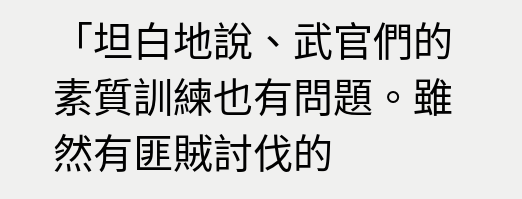「坦白地說、武官們的素質訓練也有問題。雖然有匪賊討伐的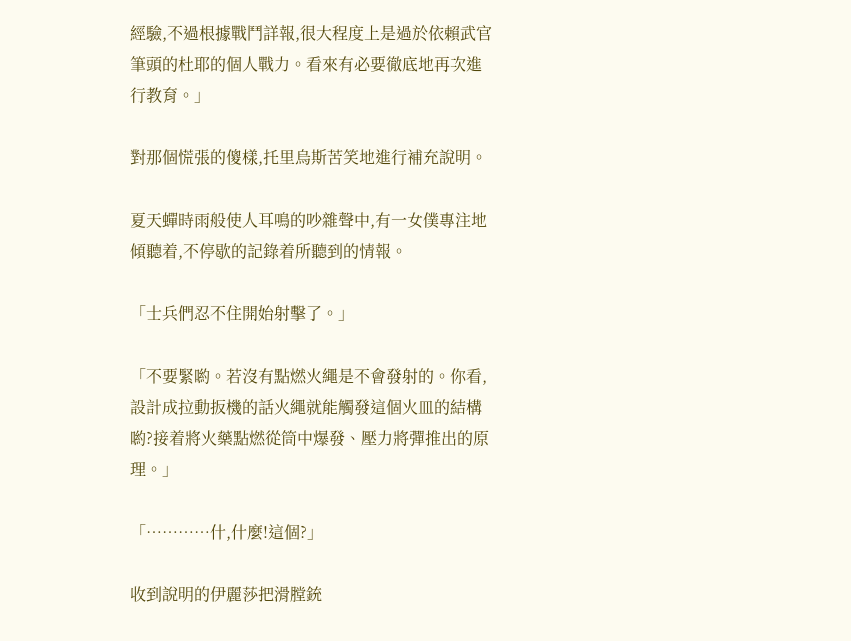經驗,不過根據戰鬥詳報,很大程度上是過於依賴武官筆頭的杜耶的個人戰力。看來有必要徹底地再次進行教育。」

對那個慌張的傻樣,托里烏斯苦笑地進行補充說明。

夏天蟬時雨般使人耳鳴的吵雜聲中,有一女僕專注地傾聽着,不停歇的記錄着所聽到的情報。

「士兵們忍不住開始射擊了。」

「不要緊喲。若沒有點燃火繩是不會發射的。你看,設計成拉動扳機的話火繩就能觸發這個火皿的結構喲?接着將火藥點燃從筒中爆發、壓力將彈推出的原理。」

「…………什,什麼!這個?」

收到說明的伊麗莎把滑膛銃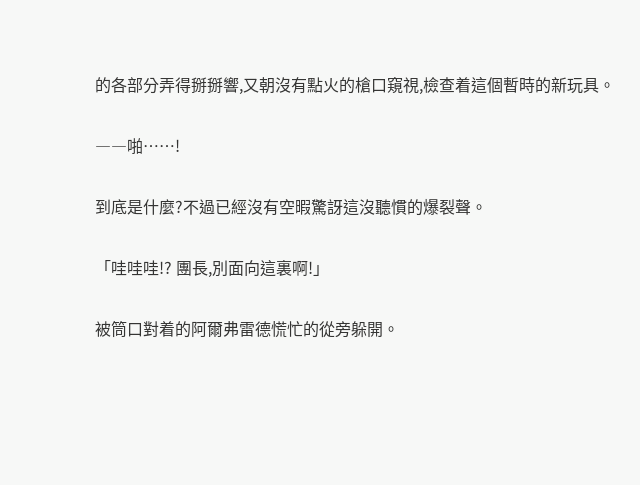的各部分弄得掰掰響,又朝沒有點火的槍口窺視,檢查着這個暫時的新玩具。

――啪……!

到底是什麼?不過已經沒有空暇驚訝這沒聽慣的爆裂聲。

「哇哇哇!? 團長,別面向這裏啊!」

被筒口對着的阿爾弗雷德慌忙的從旁躲開。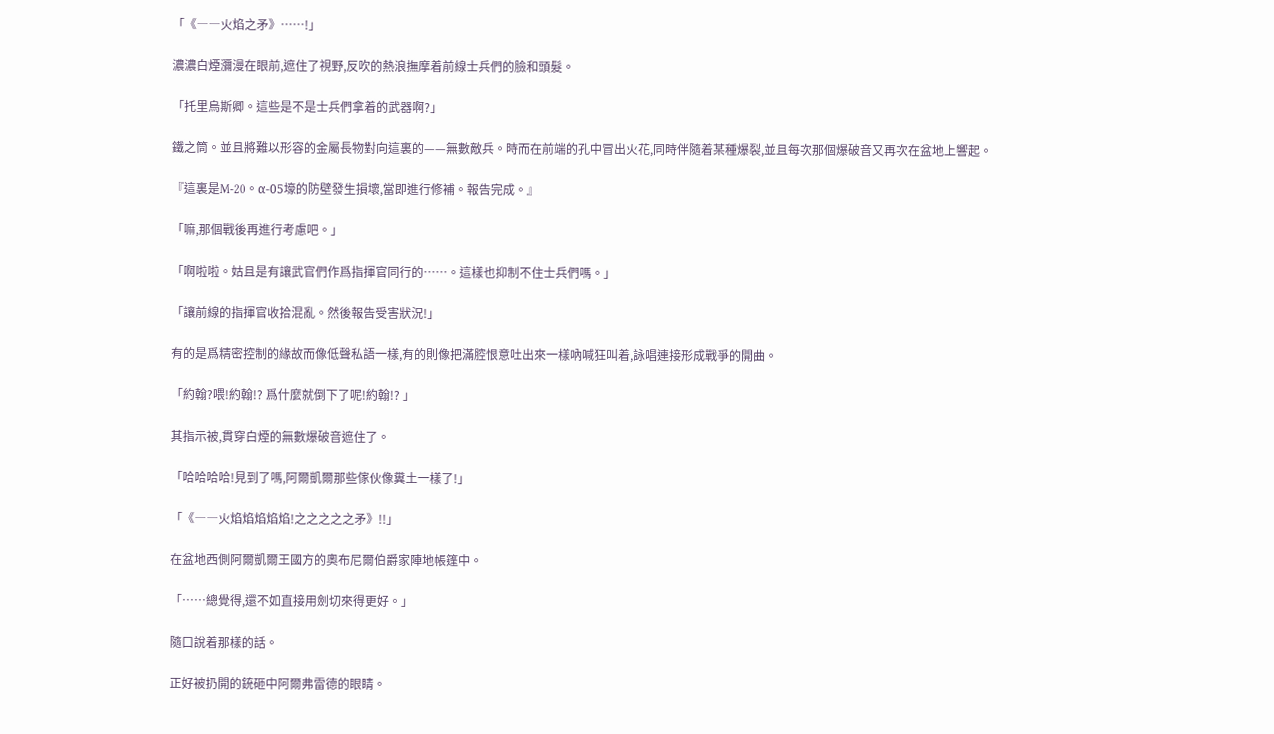「《――火焰之矛》……!」

濃濃白煙瀰漫在眼前,遮住了視野,反吹的熱浪撫摩着前線士兵們的臉和頭髮。

「托里烏斯卿。這些是不是士兵們拿着的武器啊?」

鐵之筒。並且將難以形容的金屬長物對向這裏的——無數敵兵。時而在前端的孔中冒出火花,同時伴隨着某種爆裂,並且每次那個爆破音又再次在盆地上響起。

『這裏是M-20。α-05壕的防壁發生損壞,當即進行修補。報告完成。』

「嘛,那個戰後再進行考慮吧。」

「啊啦啦。姑且是有讓武官們作爲指揮官同行的……。這樣也抑制不住士兵們嗎。」

「讓前線的指揮官收拾混亂。然後報告受害狀況!」

有的是爲精密控制的緣故而像低聲私語一樣,有的則像把滿腔恨意吐出來一樣吶喊狂叫着,詠唱連接形成戰爭的開曲。

「約翰?喂!約翰!? 爲什麼就倒下了呢!約翰!? 」

其指示被,貫穿白煙的無數爆破音遮住了。

「哈哈哈哈!見到了嗎,阿爾凱爾那些傢伙像糞土一樣了!」

「《――火焰焰焰焰焰!之之之之之矛》!!」

在盆地西側阿爾凱爾王國方的奧布尼爾伯爵家陣地帳篷中。

「……總覺得,還不如直接用劍切來得更好。」

隨口說着那樣的話。

正好被扔開的銃砸中阿爾弗雷德的眼睛。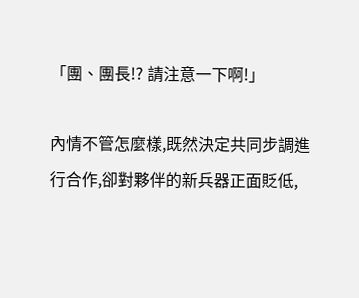「團、團長!? 請注意一下啊!」

內情不管怎麼樣,既然決定共同步調進行合作,卻對夥伴的新兵器正面貶低,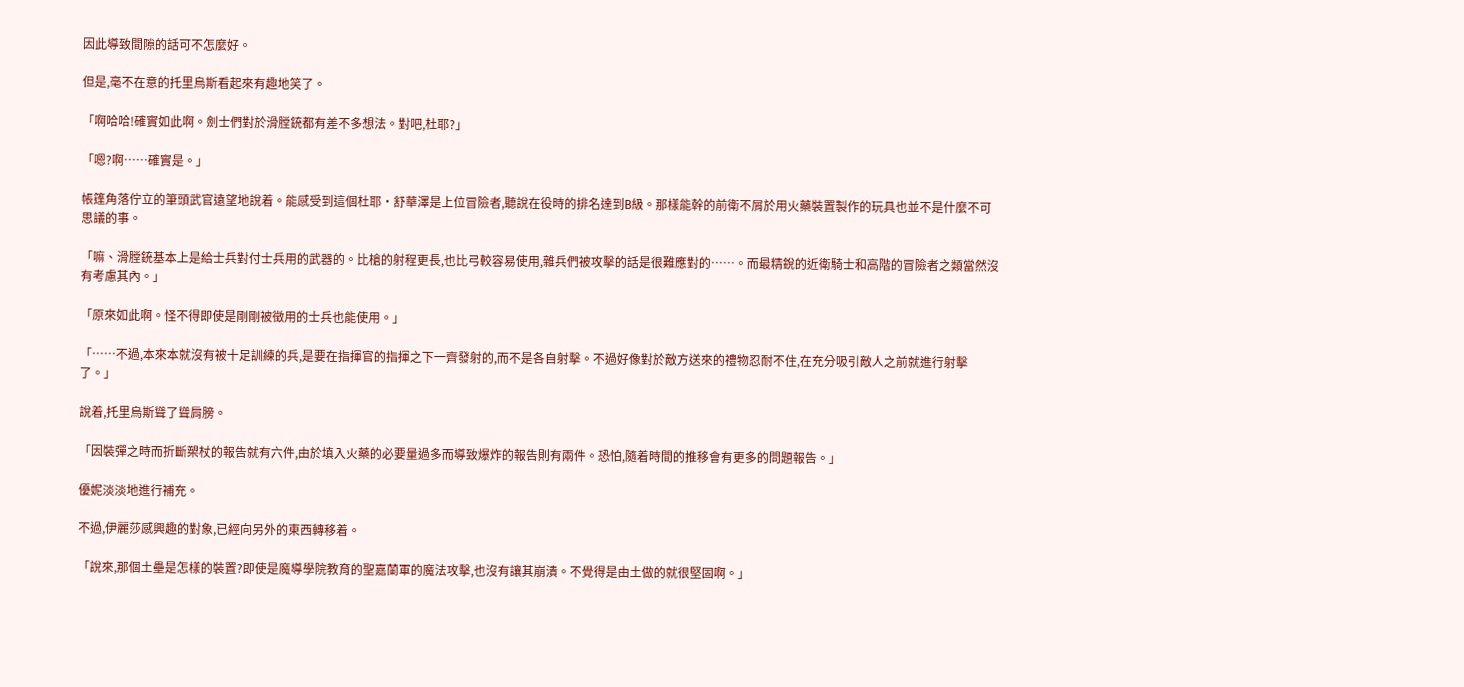因此導致間隙的話可不怎麼好。

但是,毫不在意的托里烏斯看起來有趣地笑了。

「啊哈哈!確實如此啊。劍士們對於滑膛銃都有差不多想法。對吧,杜耶?」

「嗯?啊……確實是。」

帳篷角落佇立的筆頭武官遠望地說着。能感受到這個杜耶·舒華澤是上位冒險者,聽說在役時的排名達到B級。那樣能幹的前衛不屑於用火藥裝置製作的玩具也並不是什麼不可思議的事。

「嘛、滑膛銃基本上是給士兵對付士兵用的武器的。比槍的射程更長,也比弓較容易使用,雜兵們被攻擊的話是很難應對的……。而最精銳的近衛騎士和高階的冒險者之類當然沒有考慮其內。」

「原來如此啊。怪不得即使是剛剛被徵用的士兵也能使用。」

「……不過,本來本就沒有被十足訓練的兵,是要在指揮官的指揮之下一齊發射的,而不是各自射擊。不過好像對於敵方送來的禮物忍耐不住,在充分吸引敵人之前就進行射擊了。」

說着,托里烏斯聳了聳肩膀。

「因裝彈之時而折斷槊杖的報告就有六件,由於填入火藥的必要量過多而導致爆炸的報告則有兩件。恐怕,隨着時間的推移會有更多的問題報告。」

優妮淡淡地進行補充。

不過,伊麗莎感興趣的對象,已經向另外的東西轉移着。

「說來,那個土壘是怎樣的裝置?即使是魔導學院教育的聖嘉蘭軍的魔法攻擊,也沒有讓其崩潰。不覺得是由土做的就很堅固啊。」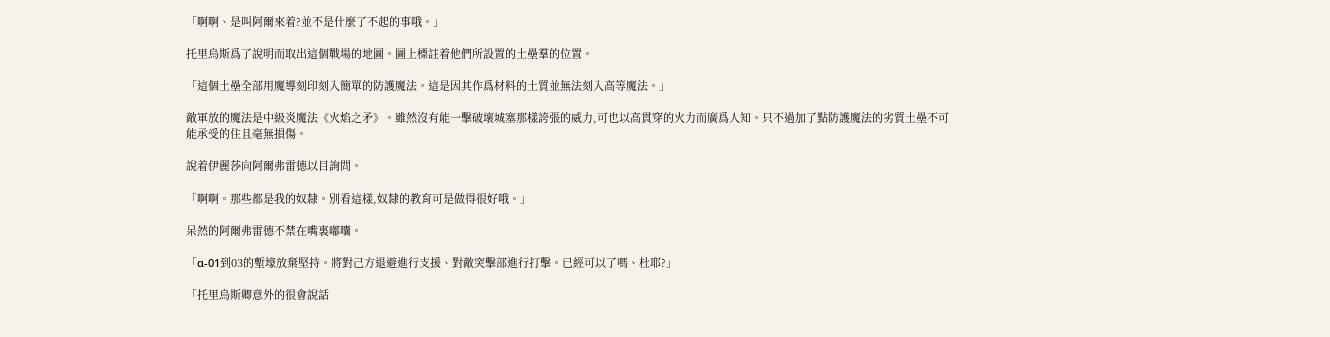「啊啊、是叫阿爾來着?並不是什麼了不起的事哦。」

托里烏斯爲了說明而取出這個戰場的地圖。圖上標註着他們所設置的土壘羣的位置。

「這個土壘全部用魔導刻印刻入簡單的防護魔法。這是因其作爲材料的土質並無法刻入高等魔法。」

敵軍放的魔法是中級炎魔法《火焰之矛》。雖然沒有能一擊破壞城塞那樣誇張的威力,可也以高貫穿的火力而廣爲人知。只不過加了點防護魔法的劣質土壘不可能承受的住且毫無損傷。

說着伊麗莎向阿爾弗雷德以目詢問。

「啊啊。那些都是我的奴隸。別看這樣,奴隸的教育可是做得很好哦。」

呆然的阿爾弗雷德不禁在嘴裏嘟囔。

「α-01到03的塹壕放棄堅持。將對己方退避進行支援、對敵突擊部進行打擊。已經可以了嗎、杜耶?」

「托里烏斯卿意外的很會說話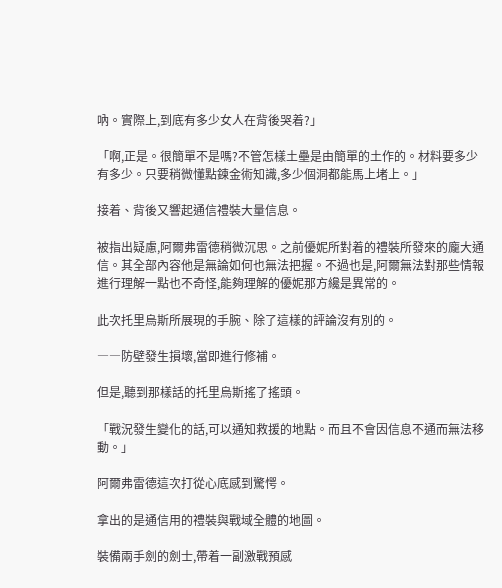吶。實際上,到底有多少女人在背後哭着?」

「啊,正是。很簡單不是嗎?不管怎樣土壘是由簡單的土作的。材料要多少有多少。只要稍微懂點鍊金術知識,多少個洞都能馬上堵上。」

接着、背後又響起通信禮裝大量信息。

被指出疑慮,阿爾弗雷德稍微沉思。之前優妮所對着的禮裝所發來的龐大通信。其全部內容他是無論如何也無法把握。不過也是,阿爾無法對那些情報進行理解一點也不奇怪,能夠理解的優妮那方纔是異常的。

此次托里烏斯所展現的手腕、除了這樣的評論沒有別的。

――防壁發生損壞,當即進行修補。

但是,聽到那樣話的托里烏斯搖了搖頭。

「戰況發生變化的話,可以通知救援的地點。而且不會因信息不通而無法移動。」

阿爾弗雷德這次打從心底感到驚愕。

拿出的是通信用的禮裝與戰域全體的地圖。

裝備兩手劍的劍士,帶着一副激戰預感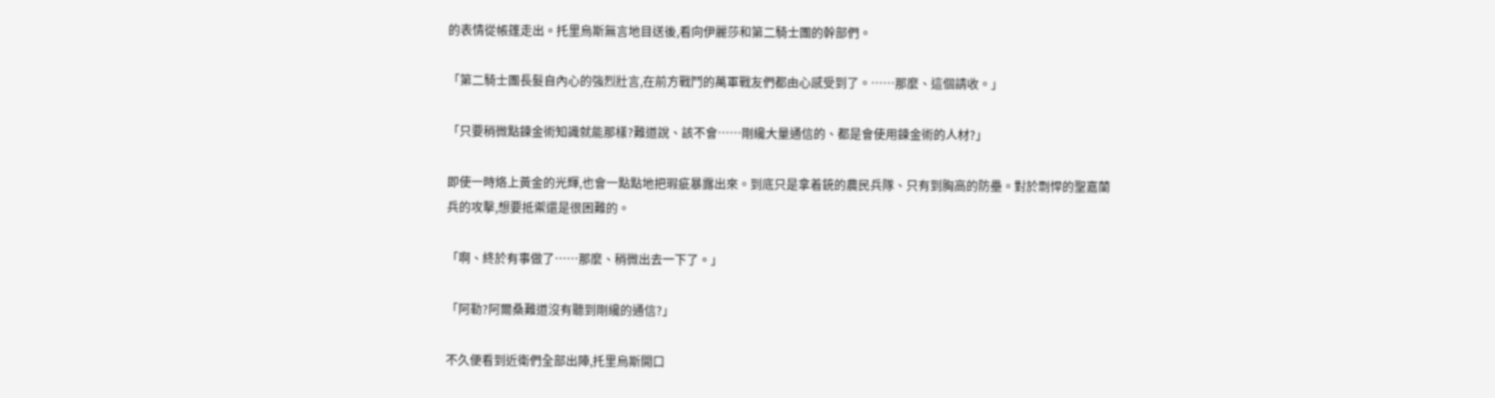的表情從帳篷走出。托里烏斯無言地目送後,看向伊麗莎和第二騎士團的幹部們。

「第二騎士團長髮自內心的強烈壯言,在前方戰鬥的萬軍戰友們都由心感受到了。……那麼、這個請收。」

「只要稍微點鍊金術知識就能那樣?難道說、該不會……剛纔大量通信的、都是會使用鍊金術的人材?」

即使一時烙上黃金的光輝,也會一點點地把瑕疵暴露出來。到底只是拿着銃的農民兵隊、只有到胸高的防壘。對於剽悍的聖嘉蘭兵的攻擊,想要抵禦還是很困難的。

「啊、終於有事做了……那麼、稍微出去一下了。」

「阿勒?阿爾桑難道沒有聽到剛纔的通信?」

不久便看到近衛們全部出陣,托里烏斯開口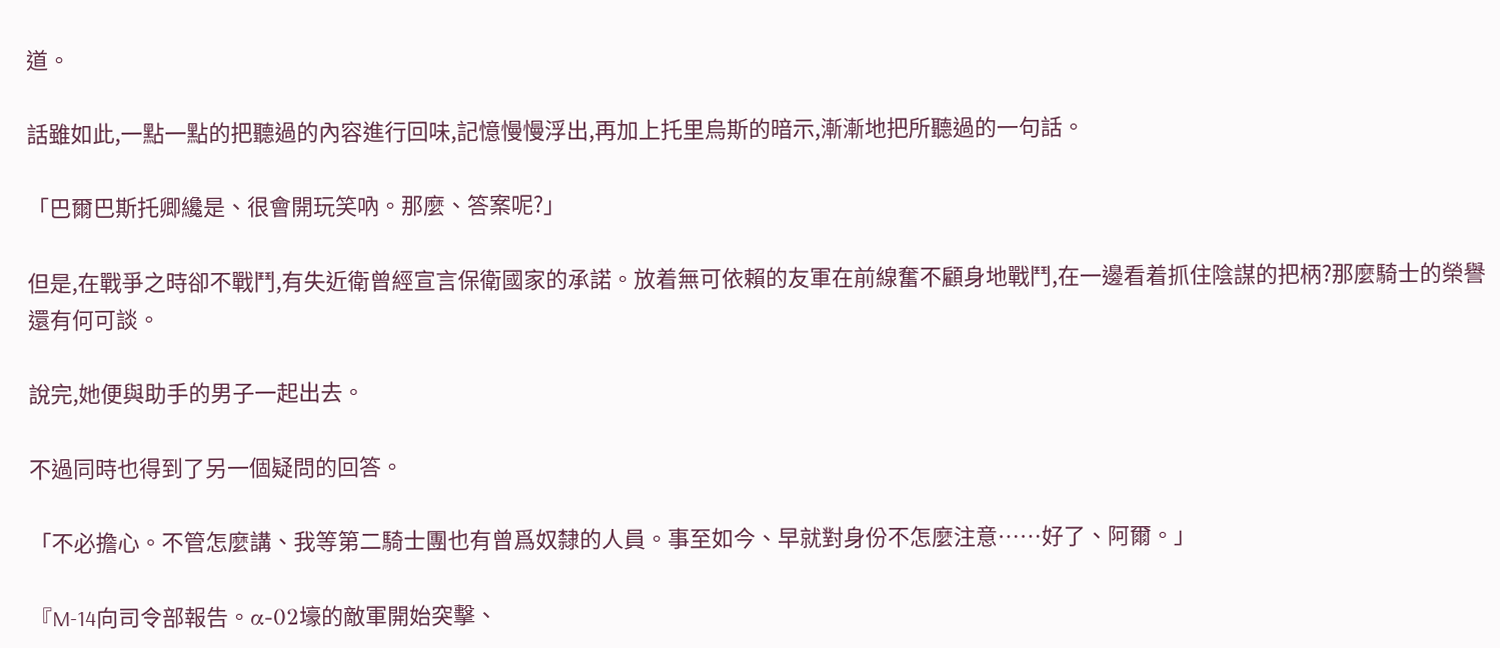道。

話雖如此,一點一點的把聽過的內容進行回味,記憶慢慢浮出,再加上托里烏斯的暗示,漸漸地把所聽過的一句話。

「巴爾巴斯托卿纔是、很會開玩笑吶。那麼、答案呢?」

但是,在戰爭之時卻不戰鬥,有失近衛曾經宣言保衛國家的承諾。放着無可依賴的友軍在前線奮不顧身地戰鬥,在一邊看着抓住陰謀的把柄?那麼騎士的榮譽還有何可談。

說完,她便與助手的男子一起出去。

不過同時也得到了另一個疑問的回答。

「不必擔心。不管怎麼講、我等第二騎士團也有曾爲奴隸的人員。事至如今、早就對身份不怎麼注意……好了、阿爾。」

『M-14向司令部報告。α-02壕的敵軍開始突擊、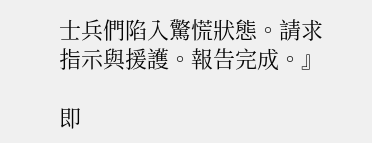士兵們陷入驚慌狀態。請求指示與援護。報告完成。』

即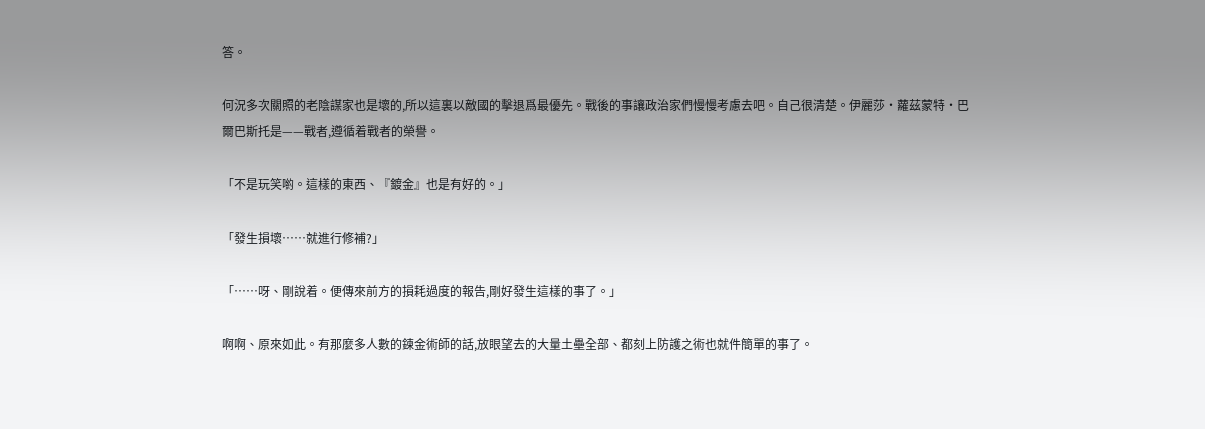答。

何況多次關照的老陰謀家也是壞的,所以這裏以敵國的擊退爲最優先。戰後的事讓政治家們慢慢考慮去吧。自己很清楚。伊麗莎·蘿茲蒙特·巴爾巴斯托是——戰者,遵循着戰者的榮譽。

「不是玩笑喲。這樣的東西、『鍍金』也是有好的。」

「發生損壞……就進行修補?」

「……呀、剛說着。便傳來前方的損耗過度的報告,剛好發生這樣的事了。」

啊啊、原來如此。有那麼多人數的鍊金術師的話,放眼望去的大量土壘全部、都刻上防護之術也就件簡單的事了。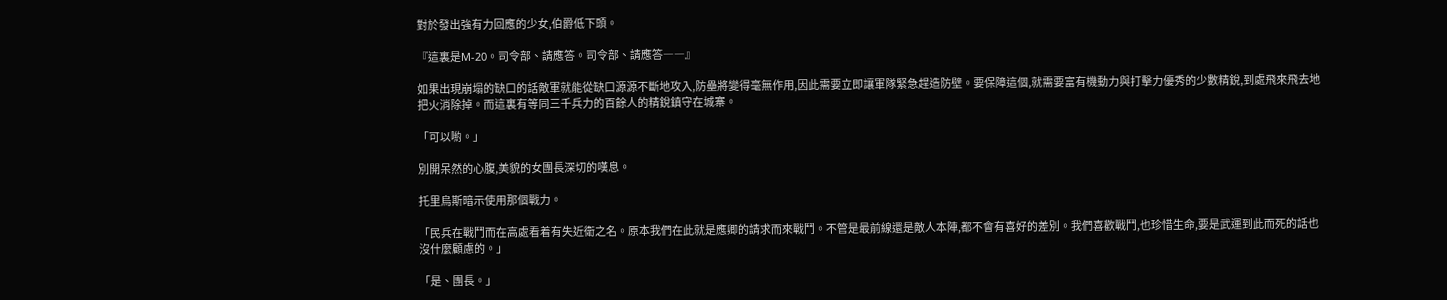對於發出強有力回應的少女,伯爵低下頭。

『這裏是M-20。司令部、請應答。司令部、請應答――』

如果出現崩塌的缺口的話敵軍就能從缺口源源不斷地攻入,防壘將變得毫無作用,因此需要立即讓軍隊緊急趕造防壁。要保障這個,就需要富有機動力與打擊力優秀的少數精銳,到處飛來飛去地把火消除掉。而這裏有等同三千兵力的百餘人的精銳鎮守在城寨。

「可以喲。」

別開呆然的心腹,美貌的女團長深切的嘆息。

托里烏斯暗示使用那個戰力。

「民兵在戰鬥而在高處看着有失近衛之名。原本我們在此就是應卿的請求而來戰鬥。不管是最前線還是敵人本陣,都不會有喜好的差別。我們喜歡戰鬥,也珍惜生命,要是武運到此而死的話也沒什麼顧慮的。」

「是、團長。」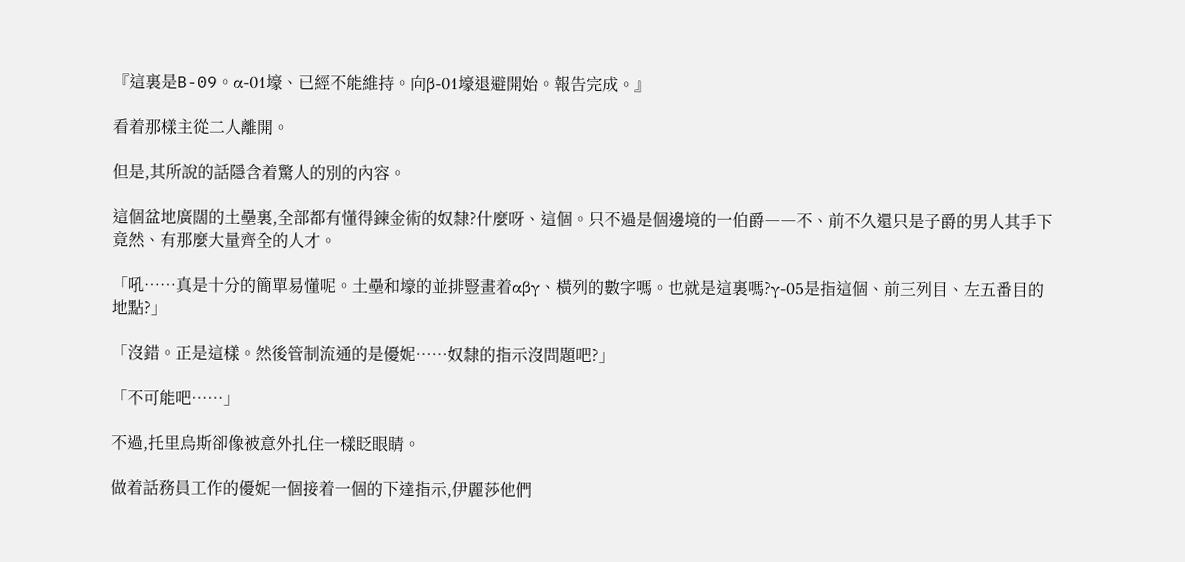『這裏是B-09。α-01壕、已經不能維持。向β-01壕退避開始。報告完成。』

看着那樣主從二人離開。

但是,其所說的話隱含着驚人的別的內容。

這個盆地廣闊的土壘裏,全部都有懂得鍊金術的奴隸?什麼呀、這個。只不過是個邊境的一伯爵――不、前不久還只是子爵的男人其手下竟然、有那麼大量齊全的人才。

「吼……真是十分的簡單易懂呢。土壘和壕的並排豎畫着αβγ、橫列的數字嗎。也就是這裏嗎?γ-05是指這個、前三列目、左五番目的地點?」

「沒錯。正是這樣。然後管制流通的是優妮……奴隸的指示沒問題吧?」

「不可能吧……」

不過,托里烏斯卻像被意外扎住一樣眨眼睛。

做着話務員工作的優妮一個接着一個的下達指示,伊麗莎他們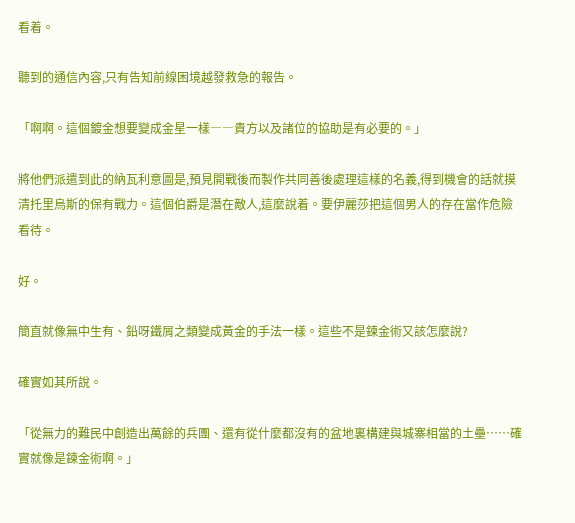看着。

聽到的通信內容,只有告知前線困境越發救急的報告。

「啊啊。這個鍍金想要變成金星一樣――貴方以及諸位的協助是有必要的。」

將他們派遣到此的納瓦利意圖是,預見開戰後而製作共同善後處理這樣的名義,得到機會的話就摸清托里烏斯的保有戰力。這個伯爵是潛在敵人,這麼說着。要伊麗莎把這個男人的存在當作危險看待。

好。

簡直就像無中生有、鉛呀鐵屑之類變成黃金的手法一樣。這些不是鍊金術又該怎麼說?

確實如其所說。

「從無力的難民中創造出萬餘的兵團、還有從什麼都沒有的盆地裏構建與城寨相當的土壘……確實就像是鍊金術啊。」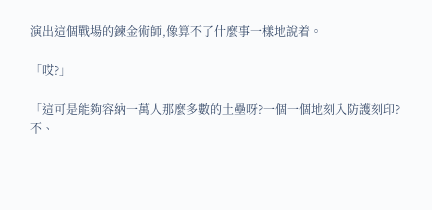演出這個戰場的鍊金術師,像算不了什麼事一樣地說着。

「哎?」

「這可是能夠容納一萬人那麼多數的土壘呀?一個一個地刻入防護刻印? 不、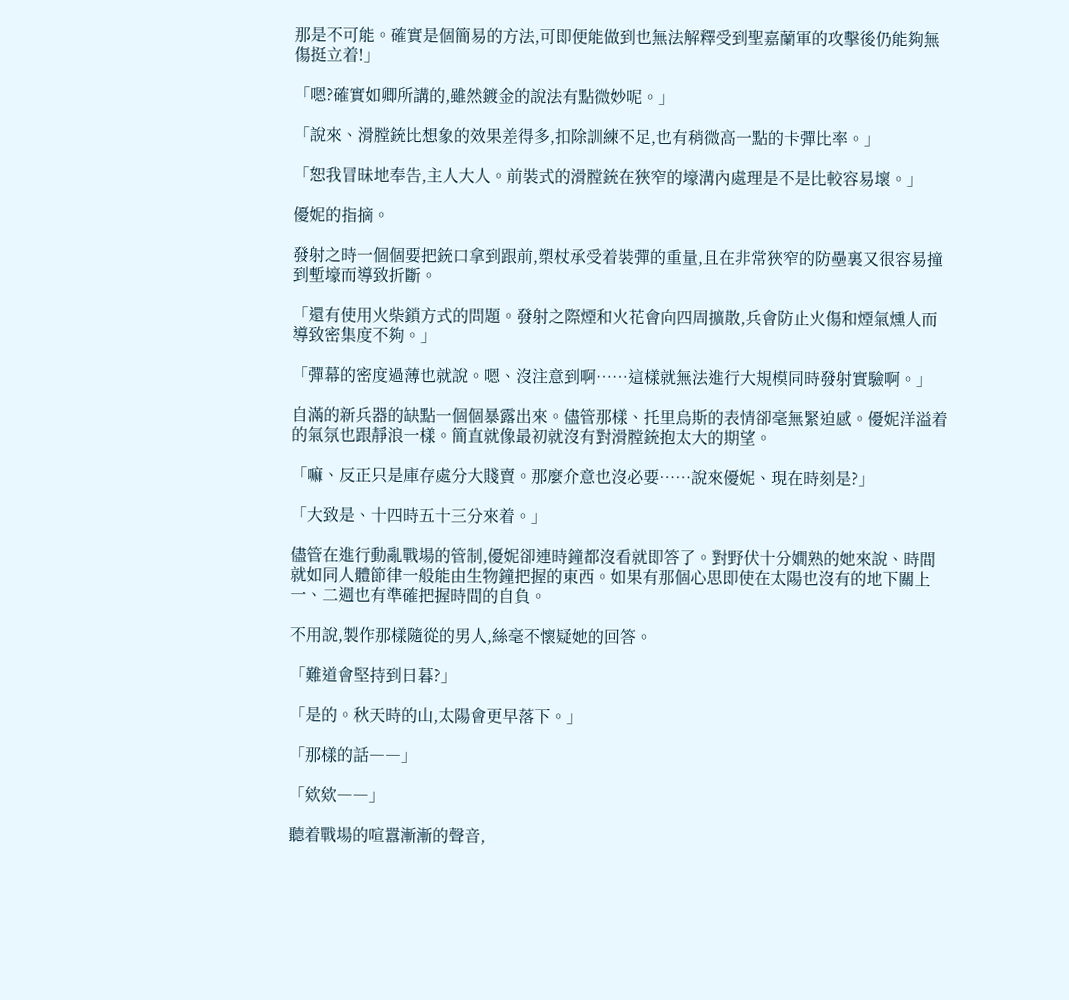那是不可能。確實是個簡易的方法,可即便能做到也無法解釋受到聖嘉蘭軍的攻擊後仍能夠無傷挺立着!」

「嗯?確實如卿所講的,雖然鍍金的說法有點微妙呢。」

「說來、滑膛銃比想象的效果差得多,扣除訓練不足,也有稍微高一點的卡彈比率。」

「恕我冒昧地奉告,主人大人。前裝式的滑膛銃在狹窄的壕溝內處理是不是比較容易壞。」

優妮的指摘。

發射之時一個個要把銃口拿到跟前,槊杖承受着裝彈的重量,且在非常狹窄的防壘裏又很容易撞到塹壕而導致折斷。

「還有使用火柴鎖方式的問題。發射之際煙和火花會向四周擴散,兵會防止火傷和煙氣燻人而導致密集度不夠。」

「彈幕的密度過薄也就說。嗯、沒注意到啊……這樣就無法進行大規模同時發射實驗啊。」

自滿的新兵器的缺點一個個暴露出來。儘管那樣、托里烏斯的表情卻毫無緊迫感。優妮洋溢着的氣氛也跟靜浪一樣。簡直就像最初就沒有對滑膛銃抱太大的期望。

「嘛、反正只是庫存處分大賤賣。那麼介意也沒必要……說來優妮、現在時刻是?」

「大致是、十四時五十三分來着。」

儘管在進行動亂戰場的管制,優妮卻連時鐘都沒看就即答了。對野伏十分嫺熟的她來說、時間就如同人體節律一般能由生物鐘把握的東西。如果有那個心思即使在太陽也沒有的地下關上一、二週也有準確把握時間的自負。

不用說,製作那樣隨從的男人,絲毫不懷疑她的回答。

「難道會堅持到日暮?」

「是的。秋天時的山,太陽會更早落下。」

「那樣的話――」

「欸欸――」

聽着戰場的喧囂漸漸的聲音,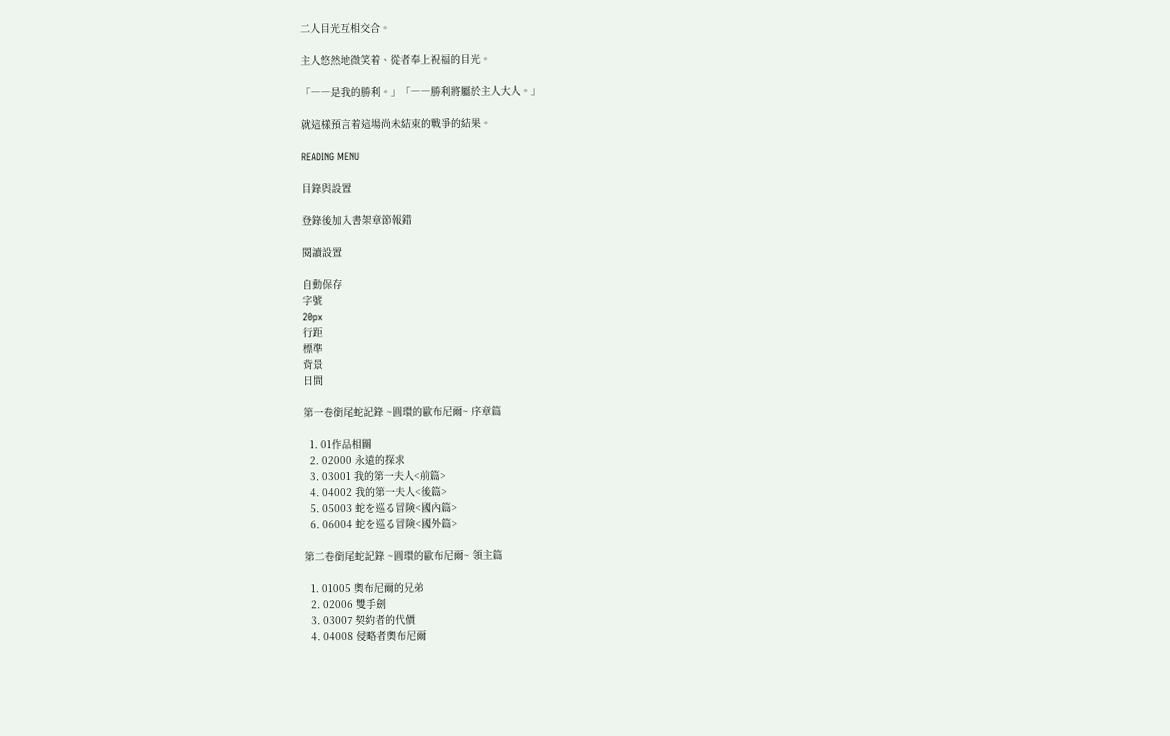二人目光互相交合。

主人悠然地微笑着、從者奉上祝福的目光。

「――是我的勝利。」「――勝利將屬於主人大人。」

就這樣預言着這場尚未結束的戰爭的結果。

READING MENU

目錄與設置

登錄後加入書架章節報錯

閱讀設置

自動保存
字號
20px
行距
標準
背景
日間

第一卷銜尾蛇記錄 ~圓環的歐布尼爾~ 序章篇

  1. 01作品相關
  2. 02000 永遠的探求
  3. 03001 我的第一夫人<前篇>
  4. 04002 我的第一夫人<後篇>
  5. 05003 蛇を巡る冒険<國內篇>
  6. 06004 蛇を巡る冒険<國外篇>

第二卷銜尾蛇記錄 ~圓環的歐布尼爾~ 領主篇

  1. 01005 奧布尼爾的兄弟
  2. 02006 雙手劍
  3. 03007 契約者的代價
  4. 04008 侵略者奧布尼爾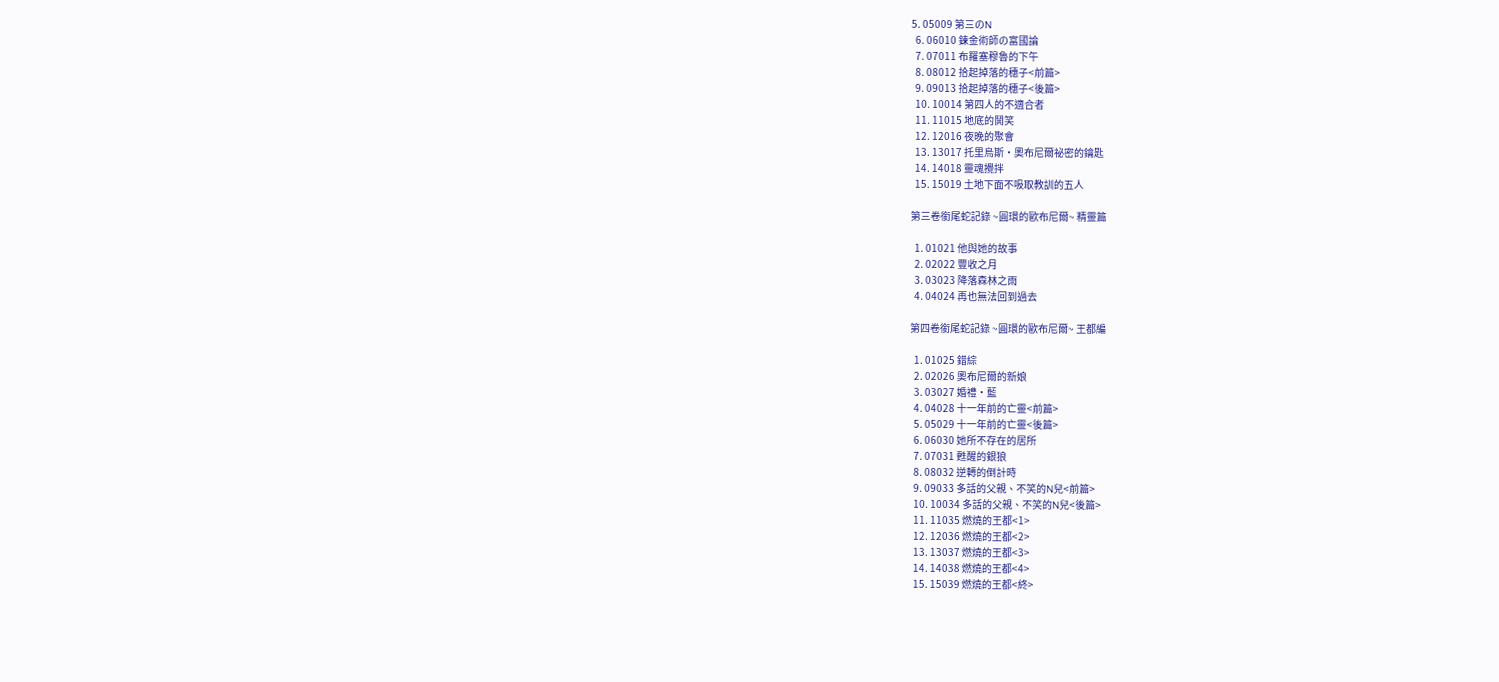5. 05009 第三のN
  6. 06010 鍊金術師の富國論
  7. 07011 布羅塞穆魯的下午
  8. 08012 拾起掉落的穗子<前篇>
  9. 09013 拾起掉落的穗子<後篇>
  10. 10014 第四人的不適合者
  11. 11015 地底的鬨笑
  12. 12016 夜晚的聚會
  13. 13017 托里烏斯·奧布尼爾祕密的鑰匙
  14. 14018 靈魂攪拌
  15. 15019 土地下面不吸取教訓的五人

第三卷銜尾蛇記錄 ~圓環的歐布尼爾~ 精靈篇

  1. 01021 他與她的故事
  2. 02022 豐收之月
  3. 03023 降落森林之雨
  4. 04024 再也無法回到過去

第四卷銜尾蛇記錄 ~圓環的歐布尼爾~ 王都編

  1. 01025 錯綜
  2. 02026 奧布尼爾的新娘
  3. 03027 婚禮·藍
  4. 04028 十一年前的亡靈<前篇>
  5. 05029 十一年前的亡靈<後篇>
  6. 06030 她所不存在的居所
  7. 07031 甦醒的銀狼
  8. 08032 逆轉的倒計時
  9. 09033 多話的父親、不笑的N兒<前篇>
  10. 10034 多話的父親、不笑的N兒<後篇>
  11. 11035 燃燒的王都<1>
  12. 12036 燃燒的王都<2>
  13. 13037 燃燒的王都<3>
  14. 14038 燃燒的王都<4>
  15. 15039 燃燒的王都<終>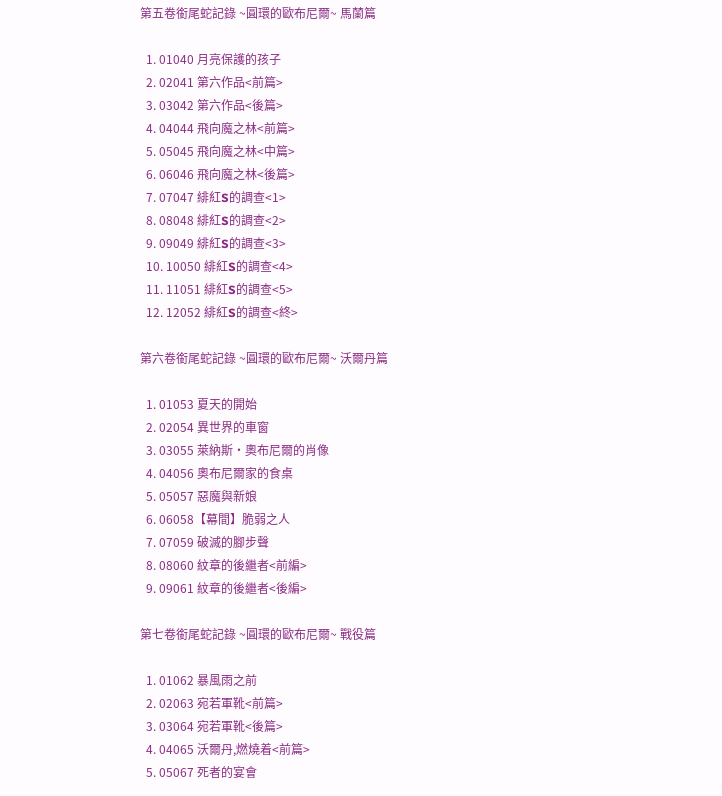第五卷銜尾蛇記錄 ~圓環的歐布尼爾~ 馬蘭篇

  1. 01040 月亮保護的孩子
  2. 02041 第六作品<前篇>
  3. 03042 第六作品<後篇>
  4. 04044 飛向魔之林<前篇>
  5. 05045 飛向魔之林<中篇>
  6. 06046 飛向魔之林<後篇>
  7. 07047 緋紅S的調查<1>
  8. 08048 緋紅S的調查<2>
  9. 09049 緋紅S的調查<3>
  10. 10050 緋紅S的調查<4>
  11. 11051 緋紅S的調查<5>
  12. 12052 緋紅S的調查<終>

第六卷銜尾蛇記錄 ~圓環的歐布尼爾~ 沃爾丹篇

  1. 01053 夏天的開始
  2. 02054 異世界的車窗
  3. 03055 萊納斯·奧布尼爾的肖像
  4. 04056 奧布尼爾家的食桌
  5. 05057 惡魔與新娘
  6. 06058【幕間】脆弱之人
  7. 07059 破滅的腳步聲
  8. 08060 紋章的後繼者<前編>
  9. 09061 紋章的後繼者<後編>

第七卷銜尾蛇記錄 ~圓環的歐布尼爾~ 戰役篇

  1. 01062 暴風雨之前
  2. 02063 宛若軍靴<前篇>
  3. 03064 宛若軍靴<後篇>
  4. 04065 沃爾丹,燃燒着<前篇>
  5. 05067 死者的宴會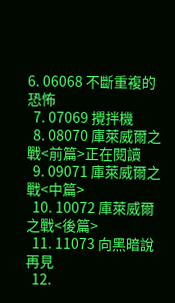6. 06068 不斷重複的恐怖
  7. 07069 攪拌機
  8. 08070 庫萊威爾之戰<前篇>正在閱讀
  9. 09071 庫萊威爾之戰<中篇>
  10. 10072 庫萊威爾之戰<後篇>
  11. 11073 向黑暗說再見
  12.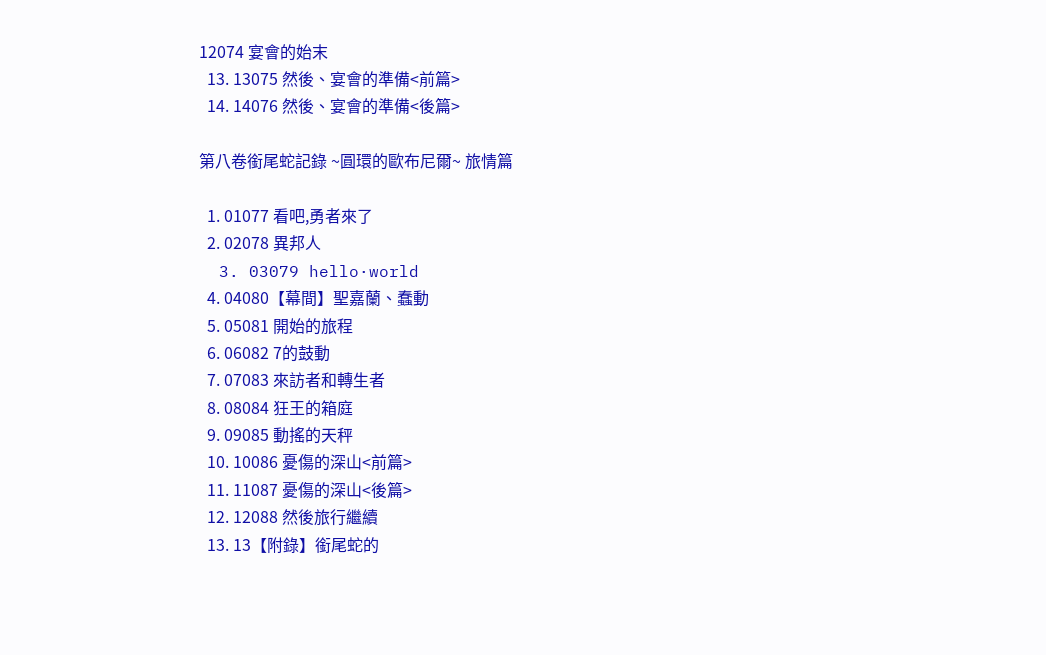12074 宴會的始末
  13. 13075 然後、宴會的準備<前篇>
  14. 14076 然後、宴會的準備<後篇>

第八卷銜尾蛇記錄 ~圓環的歐布尼爾~ 旅情篇

  1. 01077 看吧,勇者來了
  2. 02078 異邦人
  3. 03079 hello·world
  4. 04080【幕間】聖嘉蘭、蠢動
  5. 05081 開始的旅程
  6. 06082 7的鼓動
  7. 07083 來訪者和轉生者
  8. 08084 狂王的箱庭
  9. 09085 動搖的天秤
  10. 10086 憂傷的深山<前篇>
  11. 11087 憂傷的深山<後篇>
  12. 12088 然後旅行繼續
  13. 13【附錄】銜尾蛇的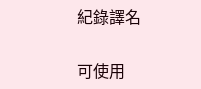紀錄譯名

可使用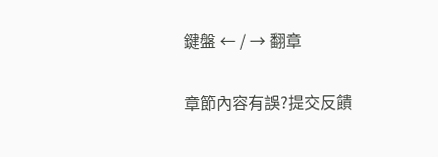鍵盤 ← / → 翻章

章節內容有誤?提交反饋